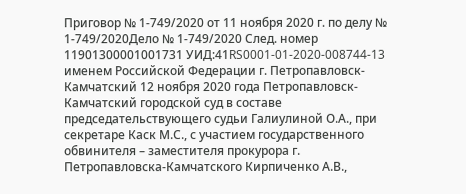Приговор № 1-749/2020 от 11 ноября 2020 г. по делу № 1-749/2020Дело № 1-749/2020 След. номер 11901300001001731 УИД:41RS0001-01-2020-008744-13 именем Российской Федерации г. Петропавловск-Камчатский 12 ноября 2020 года Петропавловск-Камчатский городской суд в составе председательствующего судьи Галиулиной О.А., при секретаре Каск М.С., с участием государственного обвинителя – заместителя прокурора г. Петропавловска-Камчатского Кирпиченко А.В.,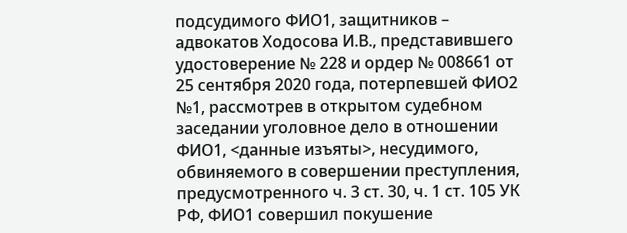подсудимого ФИО1, защитников – адвокатов Ходосова И.В., представившего удостоверение № 228 и ордер № 008661 от 25 сентября 2020 года, потерпевшей ФИО2 №1, рассмотрев в открытом судебном заседании уголовное дело в отношении ФИО1, <данные изъяты>, несудимого, обвиняемого в совершении преступления, предусмотренного ч. 3 ст. 30, ч. 1 ст. 105 УК РФ, ФИО1 совершил покушение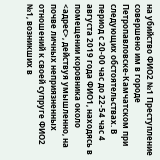на убийство ФИО2 №1 Преступление совершено им в городе Петропавловске-Камчатском при следующих обстоятельствах. В период с 20-00 час до 22-54 час 4 августа 2019 года ФИО1, находясь в помещении коровника около <адрес>, действуя умышленно, на почве личных неприязненных отношений к своей супруге ФИО2 №1, возникших в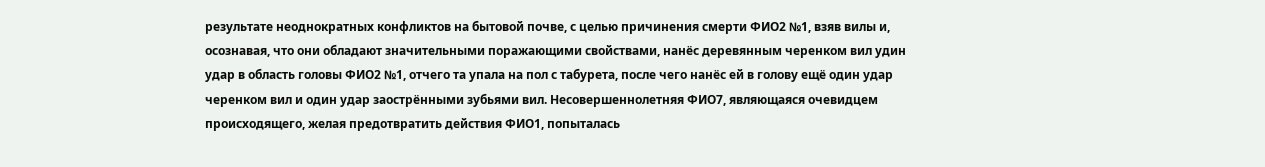результате неоднократных конфликтов на бытовой почве, с целью причинения смерти ФИО2 №1, взяв вилы и, осознавая, что они обладают значительными поражающими свойствами, нанёс деревянным черенком вил удин удар в область головы ФИО2 №1, отчего та упала на пол с табурета, после чего нанёс ей в голову ещё один удар черенком вил и один удар заострёнными зубьями вил. Несовершеннолетняя ФИО7, являющаяся очевидцем происходящего, желая предотвратить действия ФИО1, попыталась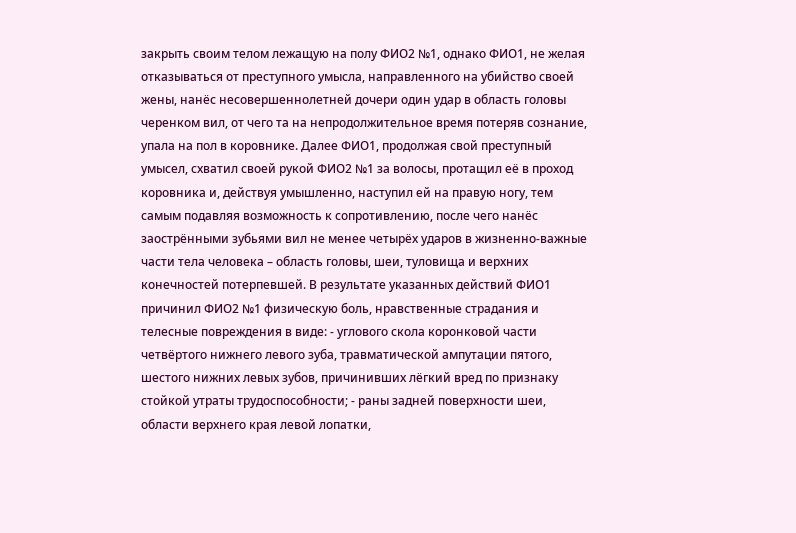закрыть своим телом лежащую на полу ФИО2 №1, однако ФИО1, не желая отказываться от преступного умысла, направленного на убийство своей жены, нанёс несовершеннолетней дочери один удар в область головы черенком вил, от чего та на непродолжительное время потеряв сознание, упала на пол в коровнике. Далее ФИО1, продолжая свой преступный умысел, схватил своей рукой ФИО2 №1 за волосы, протащил её в проход коровника и, действуя умышленно, наступил ей на правую ногу, тем самым подавляя возможность к сопротивлению, после чего нанёс заострёнными зубьями вил не менее четырёх ударов в жизненно-важные части тела человека – область головы, шеи, туловища и верхних конечностей потерпевшей. В результате указанных действий ФИО1 причинил ФИО2 №1 физическую боль, нравственные страдания и телесные повреждения в виде: - углового скола коронковой части четвёртого нижнего левого зуба, травматической ампутации пятого, шестого нижних левых зубов, причинивших лёгкий вред по признаку стойкой утраты трудоспособности; - раны задней поверхности шеи, области верхнего края левой лопатки,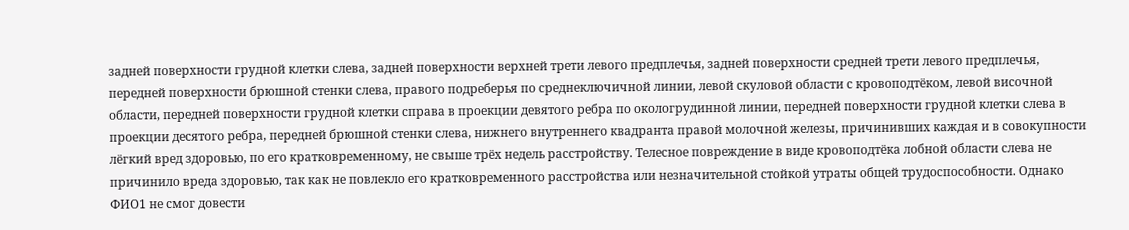задней поверхности грудной клетки слева, задней поверхности верхней трети левого предплечья, задней поверхности средней трети левого предплечья, передней поверхности брюшной стенки слева, правого подреберья по среднеключичной линии, левой скуловой области с кровоподтёком, левой височной области, передней поверхности грудной клетки справа в проекции девятого ребра по окологрудинной линии, передней поверхности грудной клетки слева в проекции десятого ребра, передней брюшной стенки слева, нижнего внутреннего квадранта правой молочной железы, причинивших каждая и в совокупности лёгкий вред здоровью, по его кратковременному, не свыше трёх недель расстройству. Телесное повреждение в виде кровоподтёка лобной области слева не причинило вреда здоровью, так как не повлекло его кратковременного расстройства или незначительной стойкой утраты общей трудоспособности. Однако ФИО1 не смог довести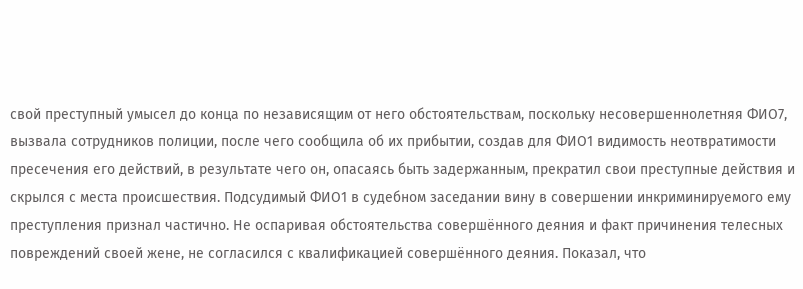свой преступный умысел до конца по независящим от него обстоятельствам, поскольку несовершеннолетняя ФИО7, вызвала сотрудников полиции, после чего сообщила об их прибытии, создав для ФИО1 видимость неотвратимости пресечения его действий, в результате чего он, опасаясь быть задержанным, прекратил свои преступные действия и скрылся с места происшествия. Подсудимый ФИО1 в судебном заседании вину в совершении инкриминируемого ему преступления признал частично. Не оспаривая обстоятельства совершённого деяния и факт причинения телесных повреждений своей жене, не согласился с квалификацией совершённого деяния. Показал, что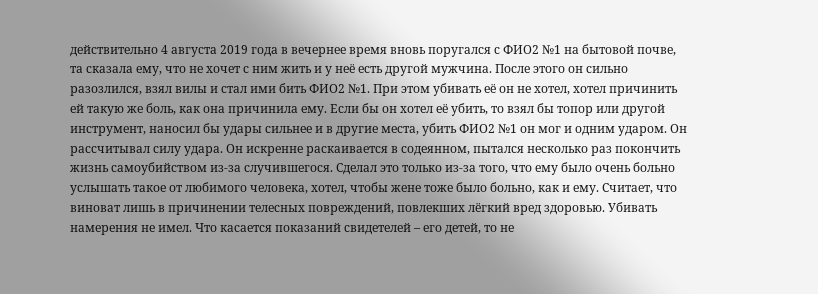действительно 4 августа 2019 года в вечернее время вновь поругался с ФИО2 №1 на бытовой почве, та сказала ему, что не хочет с ним жить и у неё есть другой мужчина. После этого он сильно разозлился, взял вилы и стал ими бить ФИО2 №1. При этом убивать её он не хотел, хотел причинить ей такую же боль, как она причинила ему. Если бы он хотел её убить, то взял бы топор или другой инструмент, наносил бы удары сильнее и в другие места, убить ФИО2 №1 он мог и одним ударом. Он рассчитывал силу удара. Он искренне раскаивается в содеянном, пытался несколько раз покончить жизнь самоубийством из-за случившегося. Сделал это только из-за того, что ему было очень больно услышать такое от любимого человека, хотел, чтобы жене тоже было больно, как и ему. Считает, что виноват лишь в причинении телесных повреждений, повлекших лёгкий вред здоровью. Убивать намерения не имел. Что касается показаний свидетелей – его детей, то не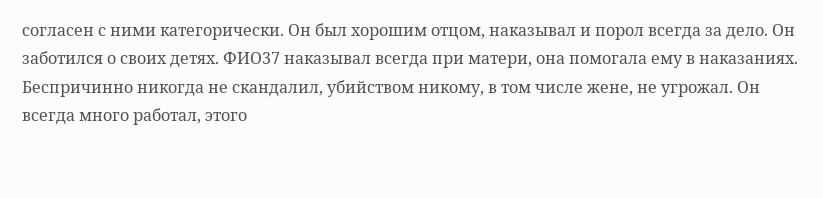согласен с ними категорически. Он был хорошим отцом, наказывал и порол всегда за дело. Он заботился о своих детях. ФИО37 наказывал всегда при матери, она помогала ему в наказаниях. Беспричинно никогда не скандалил, убийством никому, в том числе жене, не угрожал. Он всегда много работал, этого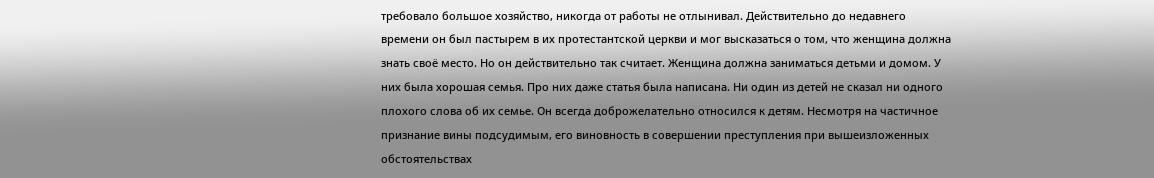требовало большое хозяйство, никогда от работы не отлынивал. Действительно до недавнего времени он был пастырем в их протестантской церкви и мог высказаться о том, что женщина должна знать своё место. Но он действительно так считает. Женщина должна заниматься детьми и домом. У них была хорошая семья. Про них даже статья была написана. Ни один из детей не сказал ни одного плохого слова об их семье. Он всегда доброжелательно относился к детям. Несмотря на частичное признание вины подсудимым, его виновность в совершении преступления при вышеизложенных обстоятельствах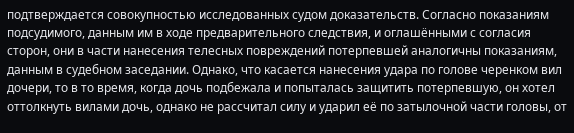подтверждается совокупностью исследованных судом доказательств. Согласно показаниям подсудимого, данным им в ходе предварительного следствия, и оглашёнными с согласия сторон, они в части нанесения телесных повреждений потерпевшей аналогичны показаниям, данным в судебном заседании. Однако, что касается нанесения удара по голове черенком вил дочери, то в то время, когда дочь подбежала и попыталась защитить потерпевшую, он хотел оттолкнуть вилами дочь, однако не рассчитал силу и ударил её по затылочной части головы, от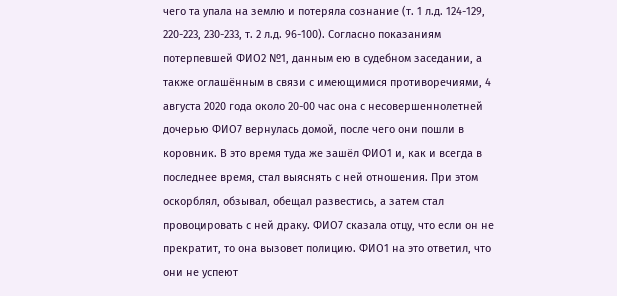чего та упала на землю и потеряла сознание (т. 1 л.д. 124-129, 220-223, 230-233, т. 2 л.д. 96-100). Согласно показаниям потерпевшей ФИО2 №1, данным ею в судебном заседании, а также оглашённым в связи с имеющимися противоречиями, 4 августа 2020 года около 20-00 час она с несовершеннолетней дочерью ФИО7 вернулась домой, после чего они пошли в коровник. В это время туда же зашёл ФИО1 и, как и всегда в последнее время, стал выяснять с ней отношения. При этом оскорблял, обзывал, обещал развестись, а затем стал провоцировать с ней драку. ФИО7 сказала отцу, что если он не прекратит, то она вызовет полицию. ФИО1 на это ответил, что они не успеют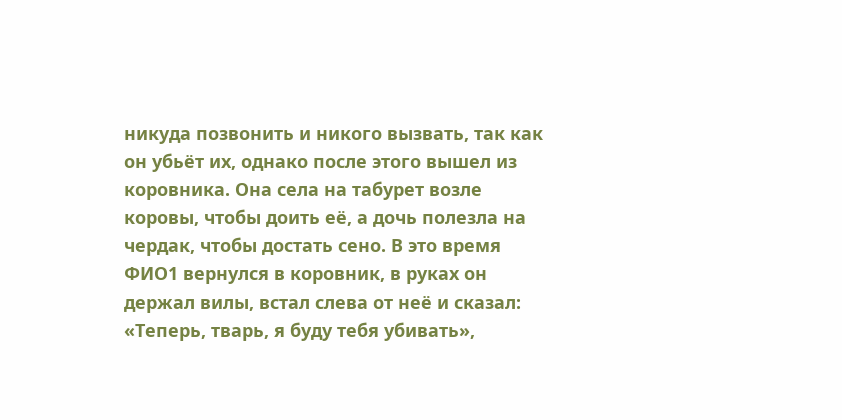никуда позвонить и никого вызвать, так как он убьёт их, однако после этого вышел из коровника. Она села на табурет возле коровы, чтобы доить её, а дочь полезла на чердак, чтобы достать сено. В это время ФИО1 вернулся в коровник, в руках он держал вилы, встал слева от неё и сказал: «Теперь, тварь, я буду тебя убивать»,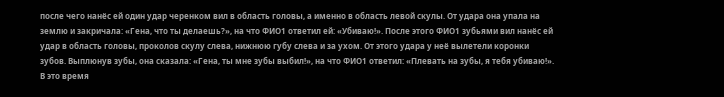после чего нанёс ей один удар черенком вил в область головы, а именно в область левой скулы. От удара она упала на землю и закричала: «Гена, что ты делаешь?», на что ФИО1 ответил ей: «Убиваю!». После этого ФИО1 зубьями вил нанёс ей удар в область головы, проколов скулу слева, нижнюю губу слева и за ухом. От этого удара у неё вылетели коронки зубов. Выплюнув зубы, она сказала: «Гена, ты мне зубы выбил!», на что ФИО1 ответил: «Плевать на зубы, я тебя убиваю!». В это время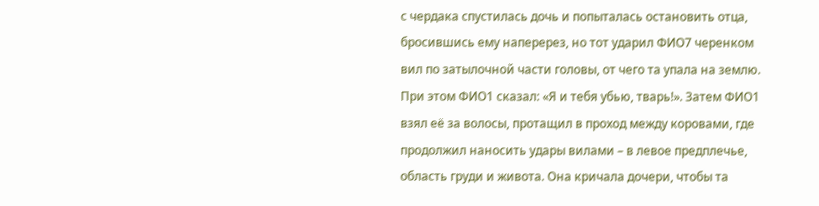с чердака спустилась дочь и попыталась остановить отца, бросившись ему наперерез, но тот ударил ФИО7 черенком вил по затылочной части головы, от чего та упала на землю. При этом ФИО1 сказал: «Я и тебя убью, тварь!». Затем ФИО1 взял её за волосы, протащил в проход между коровами, где продолжил наносить удары вилами – в левое предплечье, область груди и живота. Она кричала дочери, чтобы та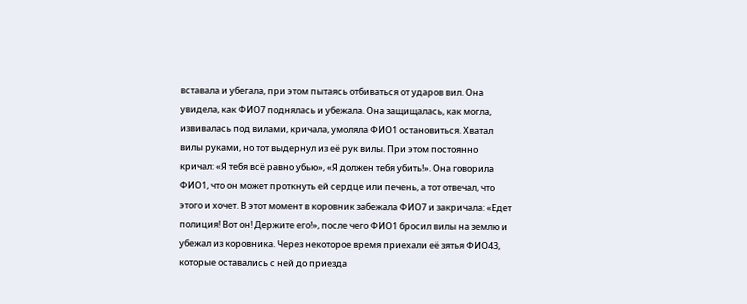вставала и убегала, при этом пытаясь отбиваться от ударов вил. Она увидела, как ФИО7 поднялась и убежала. Она защищалась, как могла, извивалась под вилами, кричала, умоляла ФИО1 остановиться. Хватал вилы руками, но тот выдернул из её рук вилы. При этом постоянно кричал: «Я тебя всё равно убью», «Я должен тебя убить!». Она говорила ФИО1, что он может проткнуть ей сердце или печень, а тот отвечал, что этого и хочет. В этот момент в коровник забежала ФИО7 и закричала: «Едет полиция! Вот он! Держите его!», после чего ФИО1 бросил вилы на землю и убежал из коровника. Через некоторое время приехали её зятья ФИО43, которые оставались с ней до приезда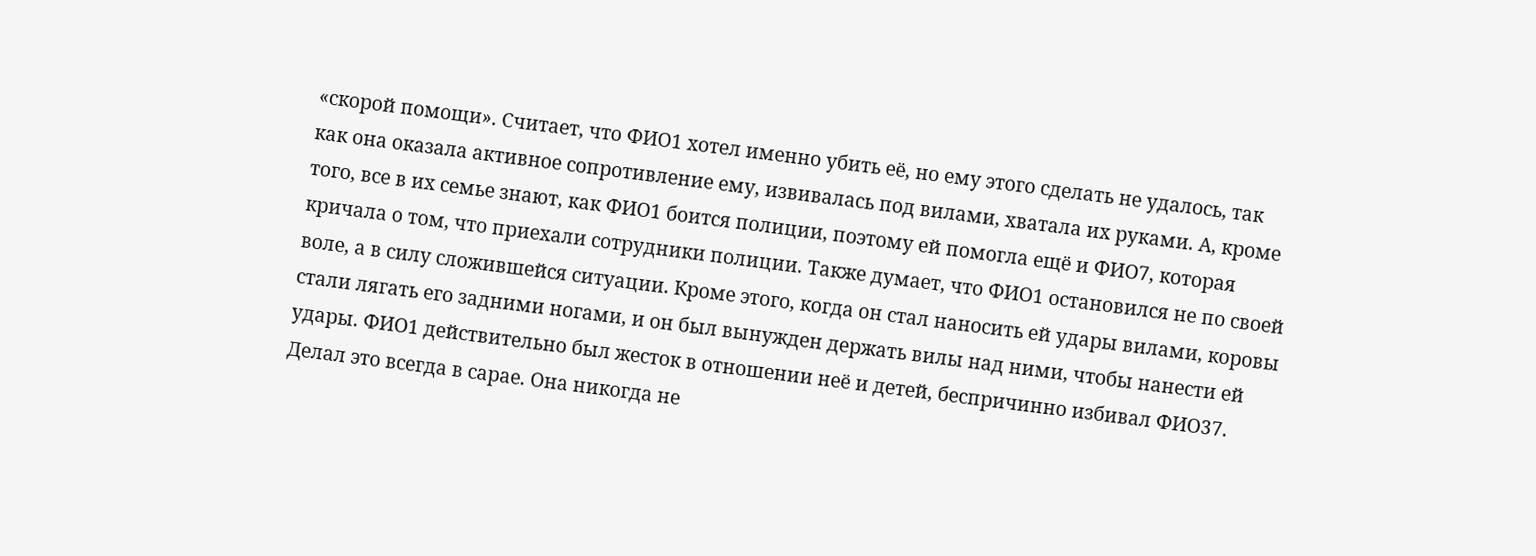«скорой помощи». Считает, что ФИО1 хотел именно убить её, но ему этого сделать не удалось, так как она оказала активное сопротивление ему, извивалась под вилами, хватала их руками. А, кроме того, все в их семье знают, как ФИО1 боится полиции, поэтому ей помогла ещё и ФИО7, которая кричала о том, что приехали сотрудники полиции. Также думает, что ФИО1 остановился не по своей воле, а в силу сложившейся ситуации. Кроме этого, когда он стал наносить ей удары вилами, коровы стали лягать его задними ногами, и он был вынужден держать вилы над ними, чтобы нанести ей удары. ФИО1 действительно был жесток в отношении неё и детей, беспричинно избивал ФИО37. Делал это всегда в сарае. Она никогда не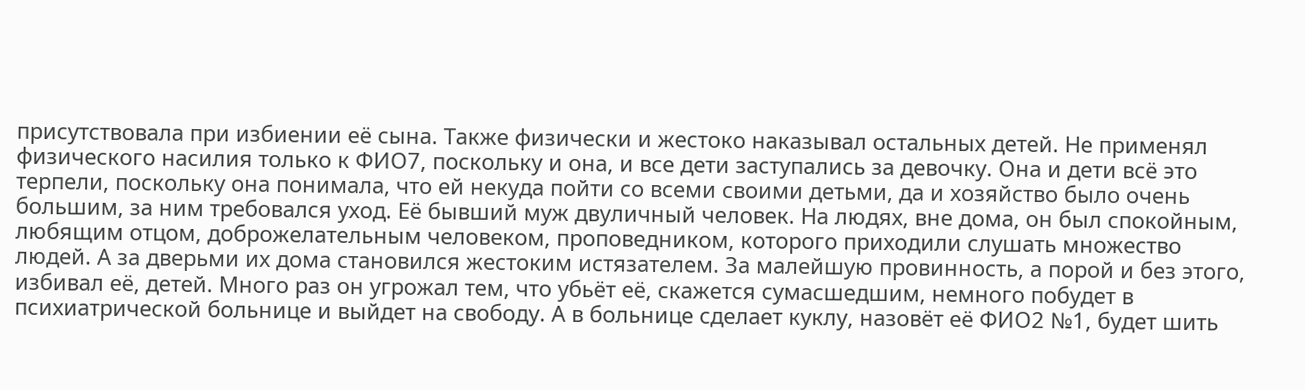присутствовала при избиении её сына. Также физически и жестоко наказывал остальных детей. Не применял физического насилия только к ФИО7, поскольку и она, и все дети заступались за девочку. Она и дети всё это терпели, поскольку она понимала, что ей некуда пойти со всеми своими детьми, да и хозяйство было очень большим, за ним требовался уход. Её бывший муж двуличный человек. На людях, вне дома, он был спокойным, любящим отцом, доброжелательным человеком, проповедником, которого приходили слушать множество людей. А за дверьми их дома становился жестоким истязателем. За малейшую провинность, а порой и без этого, избивал её, детей. Много раз он угрожал тем, что убьёт её, скажется сумасшедшим, немного побудет в психиатрической больнице и выйдет на свободу. А в больнице сделает куклу, назовёт её ФИО2 №1, будет шить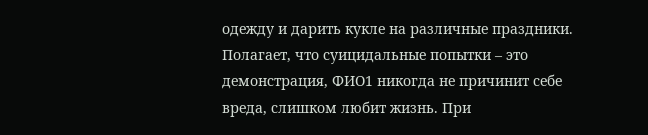одежду и дарить кукле на различные праздники. Полагает, что суицидальные попытки – это демонстрация, ФИО1 никогда не причинит себе вреда, слишком любит жизнь. При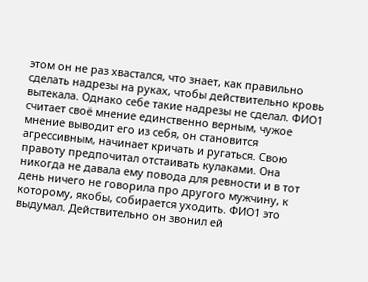этом он не раз хвастался, что знает, как правильно сделать надрезы на руках, чтобы действительно кровь вытекала. Однако себе такие надрезы не сделал. ФИО1 считает своё мнение единственно верным, чужое мнение выводит его из себя, он становится агрессивным, начинает кричать и ругаться. Свою правоту предпочитал отстаивать кулаками. Она никогда не давала ему повода для ревности и в тот день ничего не говорила про другого мужчину, к которому, якобы, собирается уходить. ФИО1 это выдумал. Действительно он звонил ей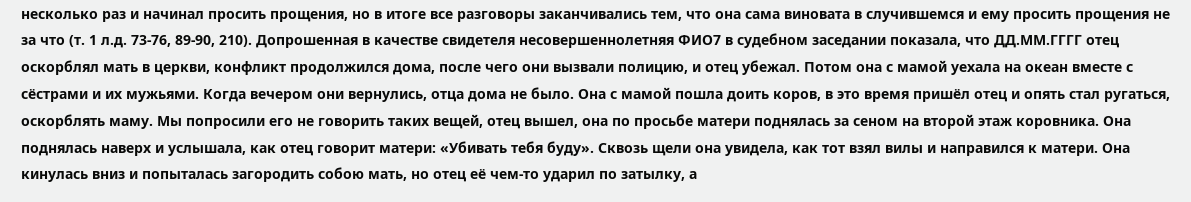несколько раз и начинал просить прощения, но в итоге все разговоры заканчивались тем, что она сама виновата в случившемся и ему просить прощения не за что (т. 1 л.д. 73-76, 89-90, 210). Допрошенная в качестве свидетеля несовершеннолетняя ФИО7 в судебном заседании показала, что ДД.ММ.ГГГГ отец оскорблял мать в церкви, конфликт продолжился дома, после чего они вызвали полицию, и отец убежал. Потом она с мамой уехала на океан вместе с сёстрами и их мужьями. Когда вечером они вернулись, отца дома не было. Она с мамой пошла доить коров, в это время пришёл отец и опять стал ругаться, оскорблять маму. Мы попросили его не говорить таких вещей, отец вышел, она по просьбе матери поднялась за сеном на второй этаж коровника. Она поднялась наверх и услышала, как отец говорит матери: «Убивать тебя буду». Сквозь щели она увидела, как тот взял вилы и направился к матери. Она кинулась вниз и попыталась загородить собою мать, но отец её чем-то ударил по затылку, а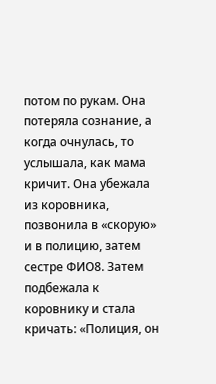потом по рукам. Она потеряла сознание, а когда очнулась, то услышала, как мама кричит. Она убежала из коровника, позвонила в «скорую» и в полицию, затем сестре ФИО8. Затем подбежала к коровнику и стала кричать: «Полиция, он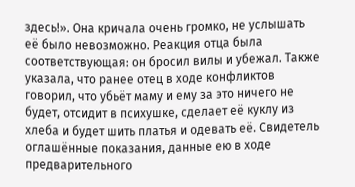здесь!». Она кричала очень громко, не услышать её было невозможно. Реакция отца была соответствующая: он бросил вилы и убежал. Также указала, что ранее отец в ходе конфликтов говорил, что убьёт маму и ему за это ничего не будет, отсидит в психушке, сделает её куклу из хлеба и будет шить платья и одевать её. Свидетель оглашённые показания, данные ею в ходе предварительного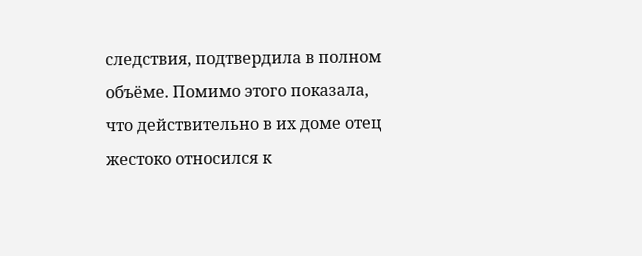следствия, подтвердила в полном объёме. Помимо этого показала, что действительно в их доме отец жестоко относился к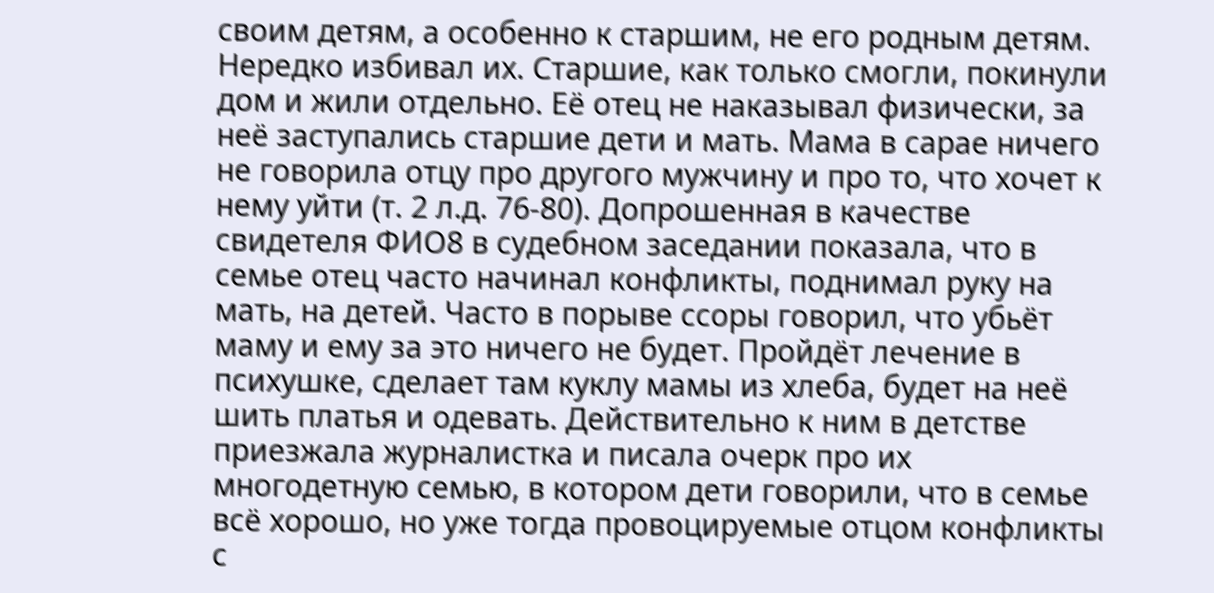своим детям, а особенно к старшим, не его родным детям. Нередко избивал их. Старшие, как только смогли, покинули дом и жили отдельно. Её отец не наказывал физически, за неё заступались старшие дети и мать. Мама в сарае ничего не говорила отцу про другого мужчину и про то, что хочет к нему уйти (т. 2 л.д. 76-80). Допрошенная в качестве свидетеля ФИО8 в судебном заседании показала, что в семье отец часто начинал конфликты, поднимал руку на мать, на детей. Часто в порыве ссоры говорил, что убьёт маму и ему за это ничего не будет. Пройдёт лечение в психушке, сделает там куклу мамы из хлеба, будет на неё шить платья и одевать. Действительно к ним в детстве приезжала журналистка и писала очерк про их многодетную семью, в котором дети говорили, что в семье всё хорошо, но уже тогда провоцируемые отцом конфликты с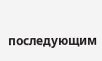последующим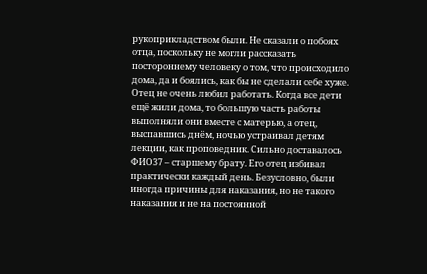рукоприкладством были. Не сказали о побоях отца, поскольку не могли рассказать постороннему человеку о том, что происходило дома, да и боялись, как бы не сделали себе хуже. Отец не очень любил работать. Когда все дети ещё жили дома, то большую часть работы выполняли они вместе с матерью, а отец, выспавшись днём, ночью устраивал детям лекции, как проповедник. Сильно доставалось ФИО37 – старшему брату. Его отец избивал практически каждый день. Безусловно, были иногда причины для наказания, но не такого наказания и не на постоянной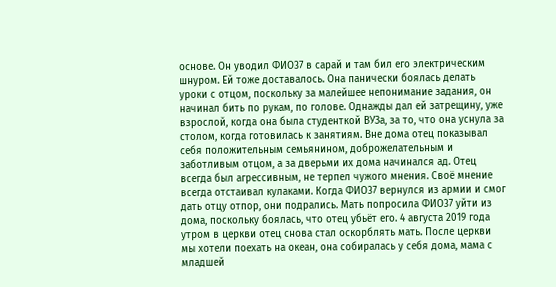основе. Он уводил ФИО37 в сарай и там бил его электрическим шнуром. Ей тоже доставалось. Она панически боялась делать уроки с отцом, поскольку за малейшее непонимание задания, он начинал бить по рукам, по голове. Однажды дал ей затрещину, уже взрослой, когда она была студенткой ВУЗа, за то, что она уснула за столом, когда готовилась к занятиям. Вне дома отец показывал себя положительным семьянином, доброжелательным и заботливым отцом, а за дверьми их дома начинался ад. Отец всегда был агрессивным, не терпел чужого мнения. Своё мнение всегда отстаивал кулаками. Когда ФИО37 вернулся из армии и смог дать отцу отпор, они подрались. Мать попросила ФИО37 уйти из дома, поскольку боялась, что отец убьёт его. 4 августа 2019 года утром в церкви отец снова стал оскорблять мать. После церкви мы хотели поехать на океан, она собиралась у себя дома, мама с младшей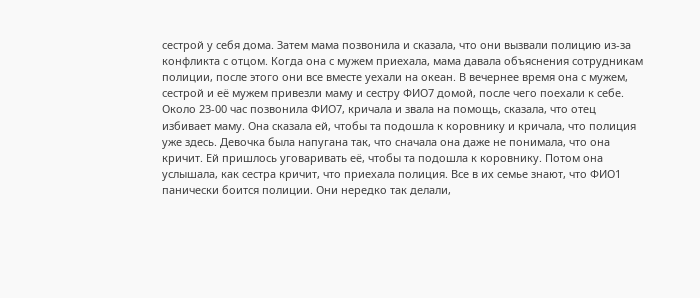сестрой у себя дома. Затем мама позвонила и сказала, что они вызвали полицию из-за конфликта с отцом. Когда она с мужем приехала, мама давала объяснения сотрудникам полиции, после этого они все вместе уехали на океан. В вечернее время она с мужем, сестрой и её мужем привезли маму и сестру ФИО7 домой, после чего поехали к себе. Около 23-00 час позвонила ФИО7, кричала и звала на помощь, сказала, что отец избивает маму. Она сказала ей, чтобы та подошла к коровнику и кричала, что полиция уже здесь. Девочка была напугана так, что сначала она даже не понимала, что она кричит. Ей пришлось уговаривать её, чтобы та подошла к коровнику. Потом она услышала, как сестра кричит, что приехала полиция. Все в их семье знают, что ФИО1 панически боится полиции. Они нередко так делали,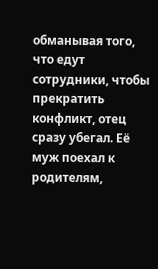обманывая того, что едут сотрудники, чтобы прекратить конфликт, отец сразу убегал. Её муж поехал к родителям,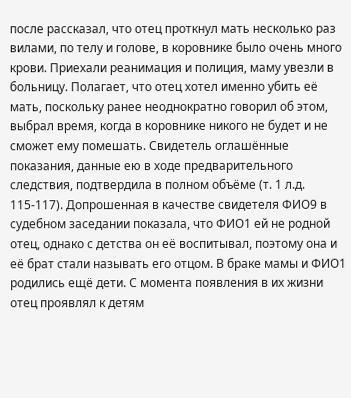после рассказал, что отец проткнул мать несколько раз вилами, по телу и голове, в коровнике было очень много крови. Приехали реанимация и полиция, маму увезли в больницу. Полагает, что отец хотел именно убить её мать, поскольку ранее неоднократно говорил об этом, выбрал время, когда в коровнике никого не будет и не сможет ему помешать. Свидетель оглашённые показания, данные ею в ходе предварительного следствия, подтвердила в полном объёме (т. 1 л.д. 115-117). Допрошенная в качестве свидетеля ФИО9 в судебном заседании показала, что ФИО1 ей не родной отец, однако с детства он её воспитывал, поэтому она и её брат стали называть его отцом. В браке мамы и ФИО1 родились ещё дети. С момента появления в их жизни отец проявлял к детям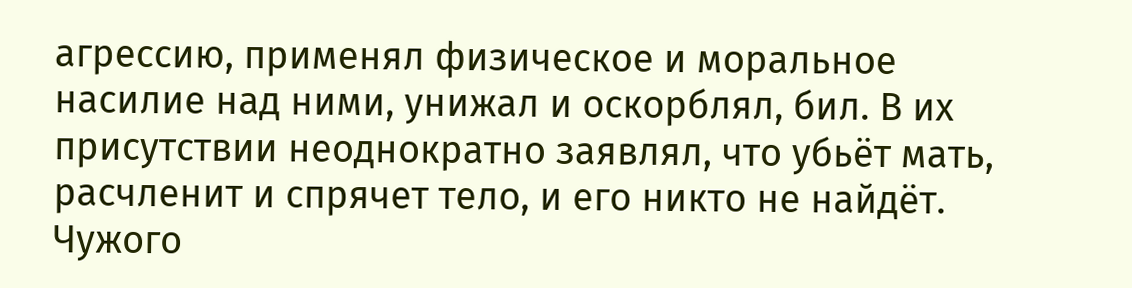агрессию, применял физическое и моральное насилие над ними, унижал и оскорблял, бил. В их присутствии неоднократно заявлял, что убьёт мать, расчленит и спрячет тело, и его никто не найдёт. Чужого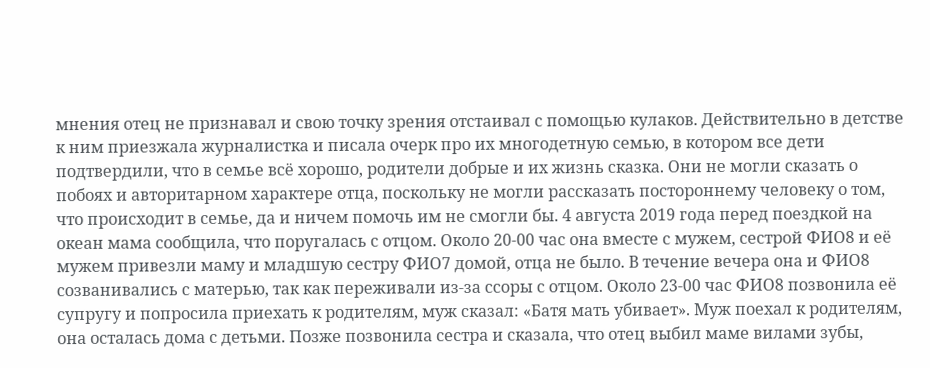мнения отец не признавал и свою точку зрения отстаивал с помощью кулаков. Действительно в детстве к ним приезжала журналистка и писала очерк про их многодетную семью, в котором все дети подтвердили, что в семье всё хорошо, родители добрые и их жизнь сказка. Они не могли сказать о побоях и авторитарном характере отца, поскольку не могли рассказать постороннему человеку о том, что происходит в семье, да и ничем помочь им не смогли бы. 4 августа 2019 года перед поездкой на океан мама сообщила, что поругалась с отцом. Около 20-00 час она вместе с мужем, сестрой ФИО8 и её мужем привезли маму и младшую сестру ФИО7 домой, отца не было. В течение вечера она и ФИО8 созванивались с матерью, так как переживали из-за ссоры с отцом. Около 23-00 час ФИО8 позвонила её супругу и попросила приехать к родителям, муж сказал: «Батя мать убивает». Муж поехал к родителям, она осталась дома с детьми. Позже позвонила сестра и сказала, что отец выбил маме вилами зубы,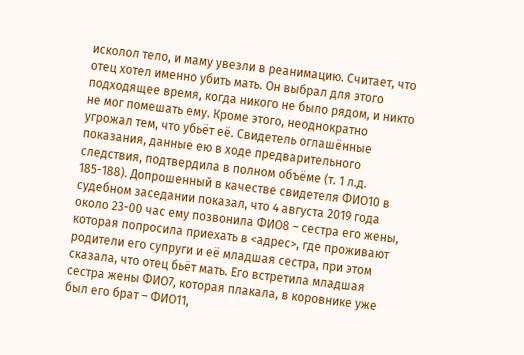исколол тело, и маму увезли в реанимацию. Считает, что отец хотел именно убить мать. Он выбрал для этого подходящее время, когда никого не было рядом, и никто не мог помешать ему. Кроме этого, неоднократно угрожал тем, что убьёт её. Свидетель оглашённые показания, данные ею в ходе предварительного следствия, подтвердила в полном объёме (т. 1 л.д. 185-188). Допрошенный в качестве свидетеля ФИО10 в судебном заседании показал, что 4 августа 2019 года около 23-00 час ему позвонила ФИО8 – сестра его жены, которая попросила приехать в <адрес>, где проживают родители его супруги и её младшая сестра, при этом сказала, что отец бьёт мать. Его встретила младшая сестра жены ФИО7, которая плакала, в коровнике уже был его брат – ФИО11,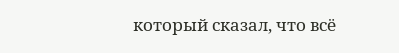который сказал, что всё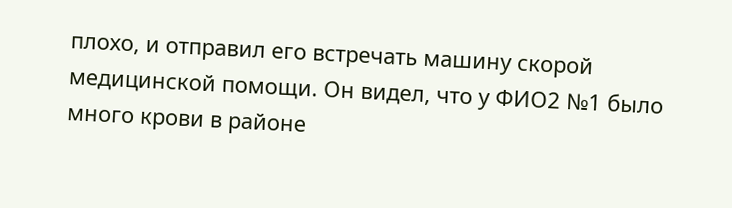плохо, и отправил его встречать машину скорой медицинской помощи. Он видел, что у ФИО2 №1 было много крови в районе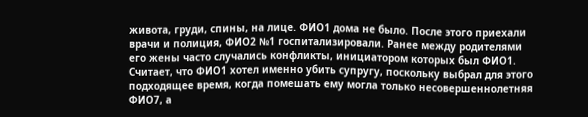живота, груди, спины, на лице. ФИО1 дома не было. После этого приехали врачи и полиция, ФИО2 №1 госпитализировали. Ранее между родителями его жены часто случались конфликты, инициатором которых был ФИО1. Считает, что ФИО1 хотел именно убить супругу, поскольку выбрал для этого подходящее время, когда помешать ему могла только несовершеннолетняя ФИО7, а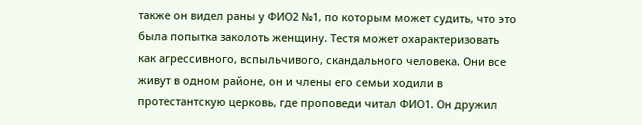также он видел раны у ФИО2 №1, по которым может судить, что это была попытка заколоть женщину. Тестя может охарактеризовать как агрессивного, вспыльчивого, скандального человека. Они все живут в одном районе, он и члены его семьи ходили в протестантскую церковь, где проповеди читал ФИО1. Он дружил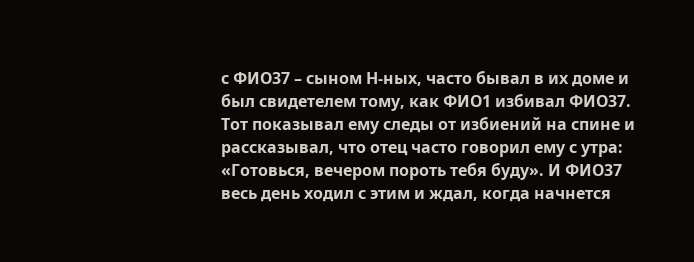с ФИО37 – сыном Н-ных, часто бывал в их доме и был свидетелем тому, как ФИО1 избивал ФИО37. Тот показывал ему следы от избиений на спине и рассказывал, что отец часто говорил ему с утра: «Готовься, вечером пороть тебя буду». И ФИО37 весь день ходил с этим и ждал, когда начнется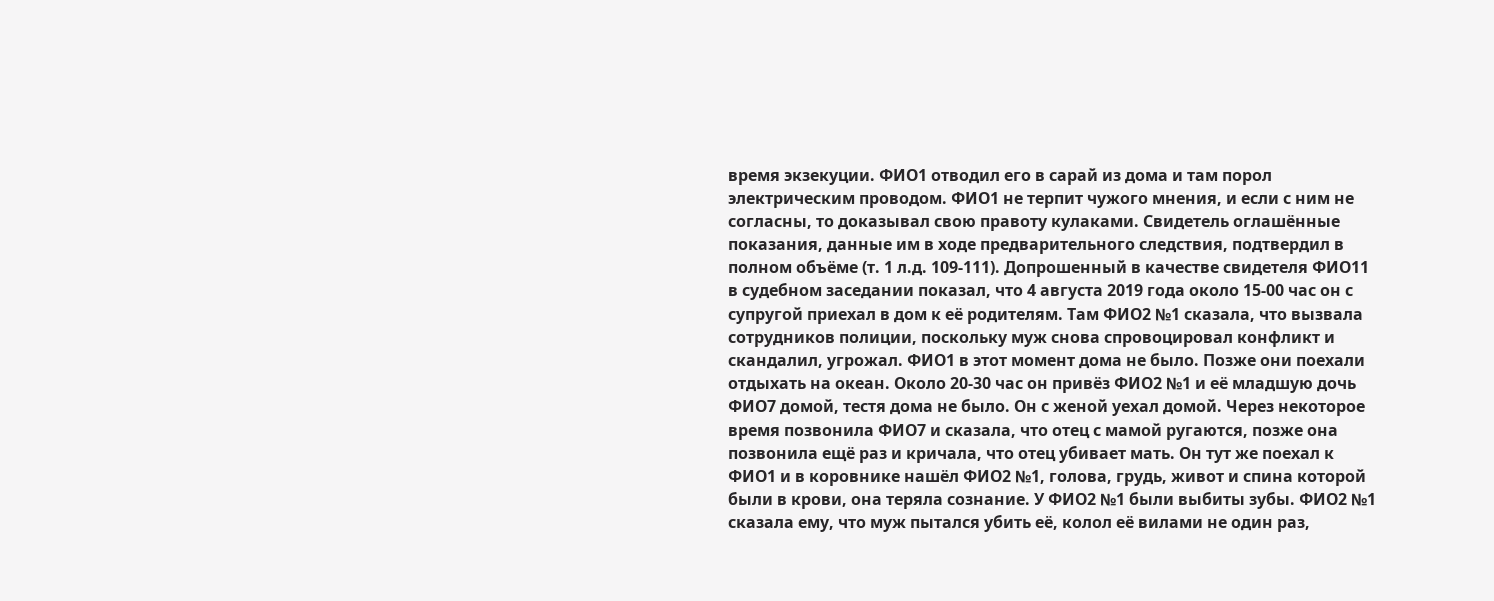время экзекуции. ФИО1 отводил его в сарай из дома и там порол электрическим проводом. ФИО1 не терпит чужого мнения, и если с ним не согласны, то доказывал свою правоту кулаками. Свидетель оглашённые показания, данные им в ходе предварительного следствия, подтвердил в полном объёме (т. 1 л.д. 109-111). Допрошенный в качестве свидетеля ФИО11 в судебном заседании показал, что 4 августа 2019 года около 15-00 час он с супругой приехал в дом к её родителям. Там ФИО2 №1 сказала, что вызвала сотрудников полиции, поскольку муж снова спровоцировал конфликт и скандалил, угрожал. ФИО1 в этот момент дома не было. Позже они поехали отдыхать на океан. Около 20-30 час он привёз ФИО2 №1 и её младшую дочь ФИО7 домой, тестя дома не было. Он с женой уехал домой. Через некоторое время позвонила ФИО7 и сказала, что отец с мамой ругаются, позже она позвонила ещё раз и кричала, что отец убивает мать. Он тут же поехал к ФИО1 и в коровнике нашёл ФИО2 №1, голова, грудь, живот и спина которой были в крови, она теряла сознание. У ФИО2 №1 были выбиты зубы. ФИО2 №1 сказала ему, что муж пытался убить её, колол её вилами не один раз,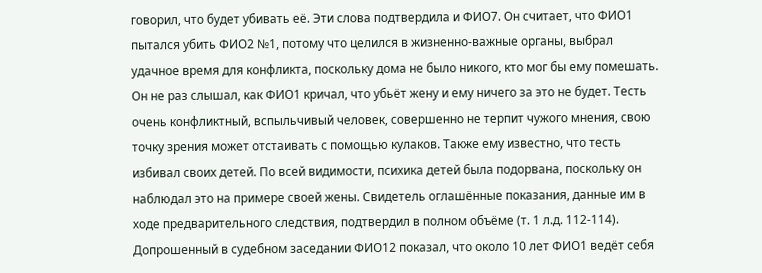говорил, что будет убивать её. Эти слова подтвердила и ФИО7. Он считает, что ФИО1 пытался убить ФИО2 №1, потому что целился в жизненно-важные органы, выбрал удачное время для конфликта, поскольку дома не было никого, кто мог бы ему помешать. Он не раз слышал, как ФИО1 кричал, что убьёт жену и ему ничего за это не будет. Тесть очень конфликтный, вспыльчивый человек, совершенно не терпит чужого мнения, свою точку зрения может отстаивать с помощью кулаков. Также ему известно, что тесть избивал своих детей. По всей видимости, психика детей была подорвана, поскольку он наблюдал это на примере своей жены. Свидетель оглашённые показания, данные им в ходе предварительного следствия, подтвердил в полном объёме (т. 1 л.д. 112-114). Допрошенный в судебном заседании ФИО12 показал, что около 10 лет ФИО1 ведёт себя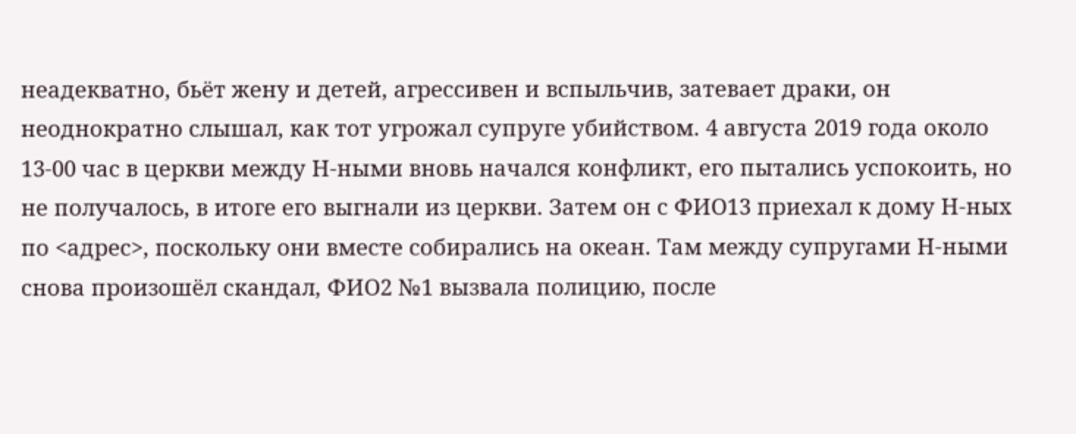неадекватно, бьёт жену и детей, агрессивен и вспыльчив, затевает драки, он неоднократно слышал, как тот угрожал супруге убийством. 4 августа 2019 года около 13-00 час в церкви между Н-ными вновь начался конфликт, его пытались успокоить, но не получалось, в итоге его выгнали из церкви. Затем он с ФИО13 приехал к дому Н-ных по <адрес>, поскольку они вместе собирались на океан. Там между супругами Н-ными снова произошёл скандал, ФИО2 №1 вызвала полицию, после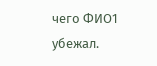чего ФИО1 убежал.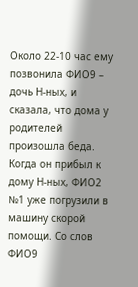Около 22-10 час ему позвонила ФИО9 – дочь Н-ных, и сказала, что дома у родителей произошла беда. Когда он прибыл к дому Н-ных, ФИО2 №1 уже погрузили в машину скорой помощи. Со слов ФИО9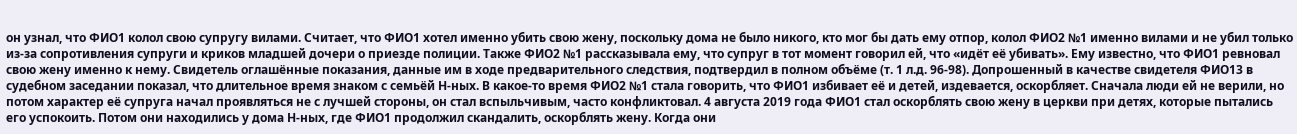он узнал, что ФИО1 колол свою супругу вилами. Считает, что ФИО1 хотел именно убить свою жену, поскольку дома не было никого, кто мог бы дать ему отпор, колол ФИО2 №1 именно вилами и не убил только из-за сопротивления супруги и криков младшей дочери о приезде полиции. Также ФИО2 №1 рассказывала ему, что супруг в тот момент говорил ей, что «идёт её убивать». Ему известно, что ФИО1 ревновал свою жену именно к нему. Свидетель оглашённые показания, данные им в ходе предварительного следствия, подтвердил в полном объёме (т. 1 л.д. 96-98). Допрошенный в качестве свидетеля ФИО13 в судебном заседании показал, что длительное время знаком с семьёй Н-ных. В какое-то время ФИО2 №1 стала говорить, что ФИО1 избивает её и детей, издевается, оскорбляет. Сначала люди ей не верили, но потом характер её супруга начал проявляться не с лучшей стороны, он стал вспыльчивым, часто конфликтовал. 4 августа 2019 года ФИО1 стал оскорблять свою жену в церкви при детях, которые пытались его успокоить. Потом они находились у дома Н-ных, где ФИО1 продолжил скандалить, оскорблять жену. Когда они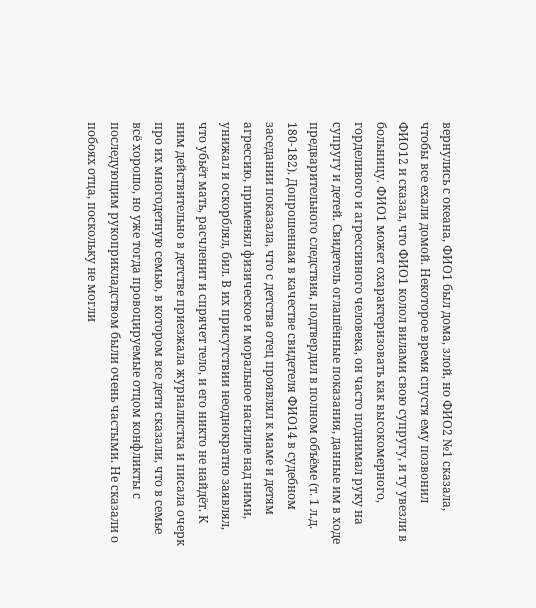вернулись с океана, ФИО1 был дома, злой, но ФИО2 №1 сказала, чтобы все ехали домой. Некоторое время спустя ему позвонил ФИО12 и сказал, что ФИО1 колол вилами свою супругу, и ту увезли в больницу. ФИО1 может охарактеризовать как высокомерного, горделивого и агрессивного человека, он часто поднимал руку на супругу и детей. Свидетель оглашённые показания, данные им в ходе предварительного следствия, подтвердил в полном объёме (т. 1 л.д. 180-182). Допрошенная в качестве свидетеля ФИО14 в судебном заседании показала, что с детства отец проявлял к маме и детям агрессию, применял физическое и моральное насилие над ними, унижал и оскорблял, бил. В их присутствии неоднократно заявлял, что убьёт мать, расчленит и спрячет тело, и его никто не найдёт. К ним действительно в детстве приезжала журналистка и писала очерк про их многодетную семью, в котором все дети сказали, что в семье всё хорошо, но уже тогда провоцируемые отцом конфликты с последующим рукоприкладством были очень частыми. Не сказали о побоях отца, поскольку не могли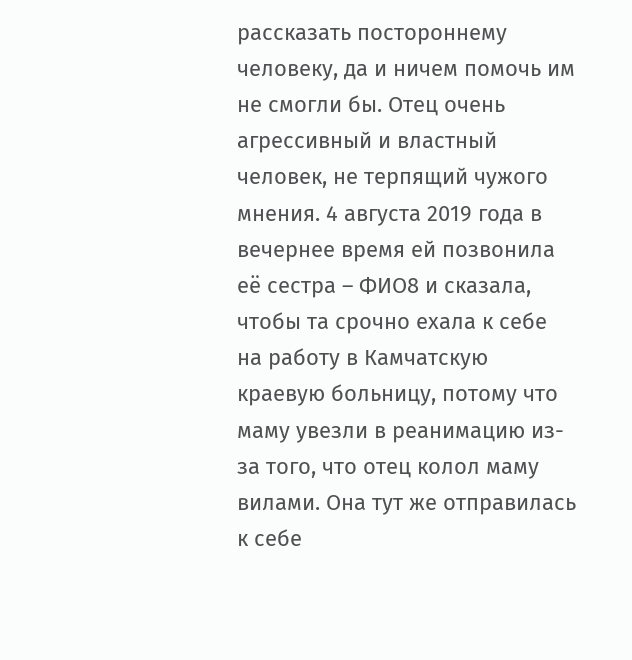рассказать постороннему человеку, да и ничем помочь им не смогли бы. Отец очень агрессивный и властный человек, не терпящий чужого мнения. 4 августа 2019 года в вечернее время ей позвонила её сестра – ФИО8 и сказала, чтобы та срочно ехала к себе на работу в Камчатскую краевую больницу, потому что маму увезли в реанимацию из-за того, что отец колол маму вилами. Она тут же отправилась к себе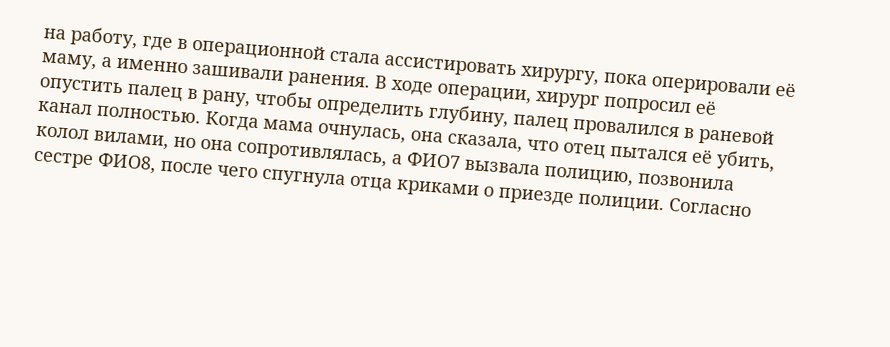на работу, где в операционной стала ассистировать хирургу, пока оперировали её маму, а именно зашивали ранения. В ходе операции, хирург попросил её опустить палец в рану, чтобы определить глубину, палец провалился в раневой канал полностью. Когда мама очнулась, она сказала, что отец пытался её убить, колол вилами, но она сопротивлялась, а ФИО7 вызвала полицию, позвонила сестре ФИО8, после чего спугнула отца криками о приезде полиции. Согласно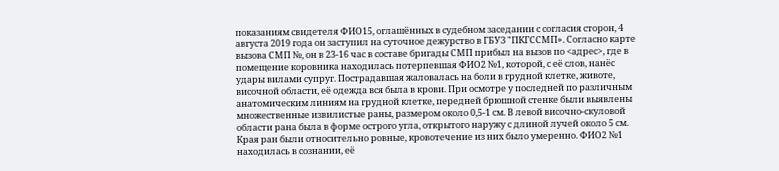показаниям свидетеля ФИО15, оглашённых в судебном заседании с согласия сторон, 4 августа 2019 года он заступил на суточное дежурство в ГБУЗ "ПКГССМП». Согласно карте вызова СМП №, он в 23-16 час в составе бригады СМП прибыл на вызов по <адрес>, где в помещение коровника находилась потерпевшая ФИО2 №1, которой, с её слов, нанёс удары вилами супруг. Пострадавшая жаловалась на боли в грудной клетке, животе, височной области, её одежда вся была в крови. При осмотре у последней по различным анатомическим линиям на грудной клетке, передней брюшной стенке были выявлены множественные извилистые раны, размером около 0,5-1 см. В левой височно-скуловой области рана была в форме острого угла, открытого наружу с длиной лучей около 5 см. Края ран были относительно ровные, кровотечение из них было умеренно. ФИО2 №1 находилась в сознании, её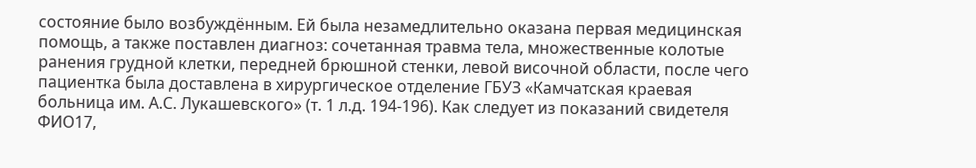состояние было возбуждённым. Ей была незамедлительно оказана первая медицинская помощь, а также поставлен диагноз: сочетанная травма тела, множественные колотые ранения грудной клетки, передней брюшной стенки, левой височной области, после чего пациентка была доставлена в хирургическое отделение ГБУЗ «Камчатская краевая больница им. А.С. Лукашевского» (т. 1 л.д. 194-196). Как следует из показаний свидетеля ФИО17,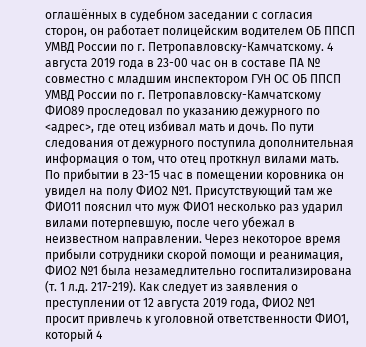оглашённых в судебном заседании с согласия сторон, он работает полицейским водителем ОБ ППСП УМВД России по г. Петропавловску-Камчатскому. 4 августа 2019 года в 23-00 час он в составе ПА № совместно с младшим инспектором ГУН ОС ОБ ППСП УМВД России по г. Петропавловску-Камчатскому ФИО89 проследовал по указанию дежурного по <адрес>, где отец избивал мать и дочь. По пути следования от дежурного поступила дополнительная информация о том, что отец проткнул вилами мать. По прибытии в 23-15 час в помещении коровника он увидел на полу ФИО2 №1. Присутствующий там же ФИО11 пояснил что муж ФИО1 несколько раз ударил вилами потерпевшую, после чего убежал в неизвестном направлении. Через некоторое время прибыли сотрудники скорой помощи и реанимация, ФИО2 №1 была незамедлительно госпитализирована (т. 1 л.д. 217-219). Как следует из заявления о преступлении от 12 августа 2019 года, ФИО2 №1 просит привлечь к уголовной ответственности ФИО1, который 4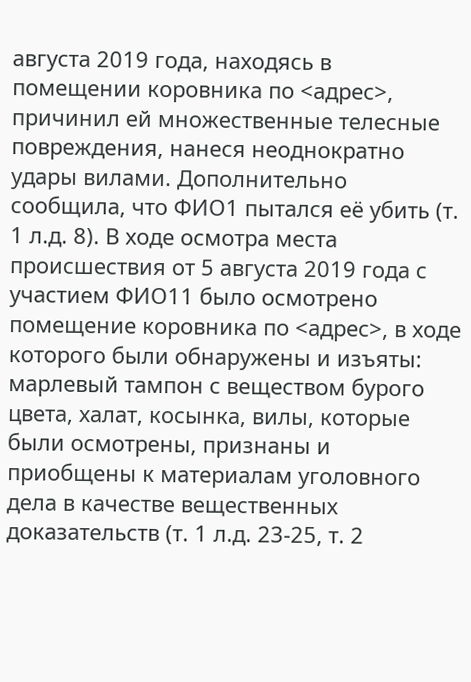августа 2019 года, находясь в помещении коровника по <адрес>, причинил ей множественные телесные повреждения, нанеся неоднократно удары вилами. Дополнительно сообщила, что ФИО1 пытался её убить (т. 1 л.д. 8). В ходе осмотра места происшествия от 5 августа 2019 года с участием ФИО11 было осмотрено помещение коровника по <адрес>, в ходе которого были обнаружены и изъяты: марлевый тампон с веществом бурого цвета, халат, косынка, вилы, которые были осмотрены, признаны и приобщены к материалам уголовного дела в качестве вещественных доказательств (т. 1 л.д. 23-25, т. 2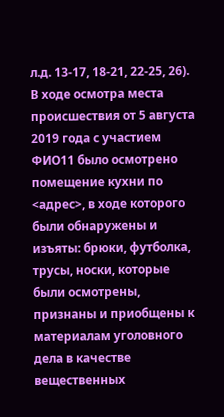л.д. 13-17, 18-21, 22-25, 26). В ходе осмотра места происшествия от 5 августа 2019 года с участием ФИО11 было осмотрено помещение кухни по <адрес>, в ходе которого были обнаружены и изъяты: брюки, футболка, трусы, носки, которые были осмотрены, признаны и приобщены к материалам уголовного дела в качестве вещественных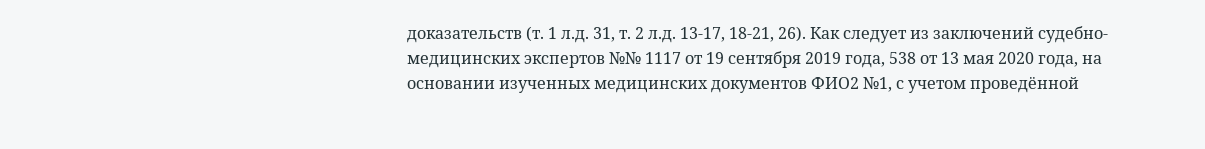доказательств (т. 1 л.д. 31, т. 2 л.д. 13-17, 18-21, 26). Как следует из заключений судебно-медицинских экспертов №№ 1117 от 19 сентября 2019 года, 538 от 13 мая 2020 года, на основании изученных медицинских документов ФИО2 №1, с учетом проведённой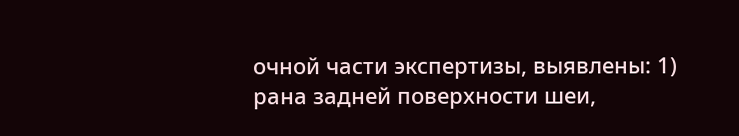очной части экспертизы, выявлены: 1) рана задней поверхности шеи,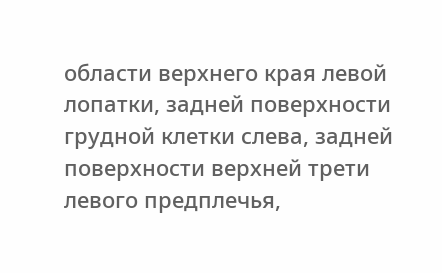области верхнего края левой лопатки, задней поверхности грудной клетки слева, задней поверхности верхней трети левого предплечья,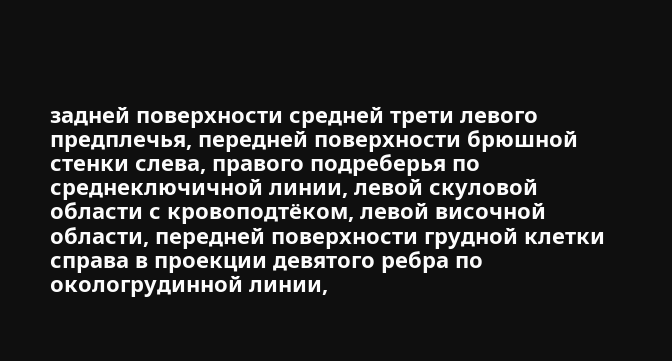задней поверхности средней трети левого предплечья, передней поверхности брюшной стенки слева, правого подреберья по среднеключичной линии, левой скуловой области с кровоподтёком, левой височной области, передней поверхности грудной клетки справа в проекции девятого ребра по окологрудинной линии,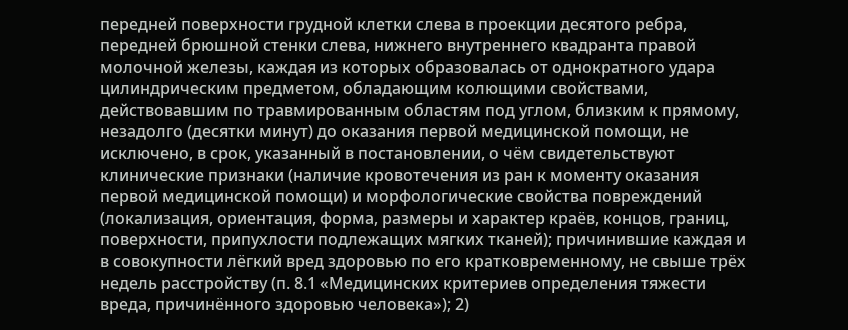передней поверхности грудной клетки слева в проекции десятого ребра, передней брюшной стенки слева, нижнего внутреннего квадранта правой молочной железы, каждая из которых образовалась от однократного удара цилиндрическим предметом, обладающим колющими свойствами, действовавшим по травмированным областям под углом, близким к прямому, незадолго (десятки минут) до оказания первой медицинской помощи, не исключено, в срок, указанный в постановлении, о чём свидетельствуют клинические признаки (наличие кровотечения из ран к моменту оказания первой медицинской помощи) и морфологические свойства повреждений (локализация, ориентация, форма, размеры и характер краёв, концов, границ, поверхности, припухлости подлежащих мягких тканей); причинившие каждая и в совокупности лёгкий вред здоровью по его кратковременному, не свыше трёх недель расстройству (п. 8.1 «Медицинских критериев определения тяжести вреда, причинённого здоровью человека»); 2)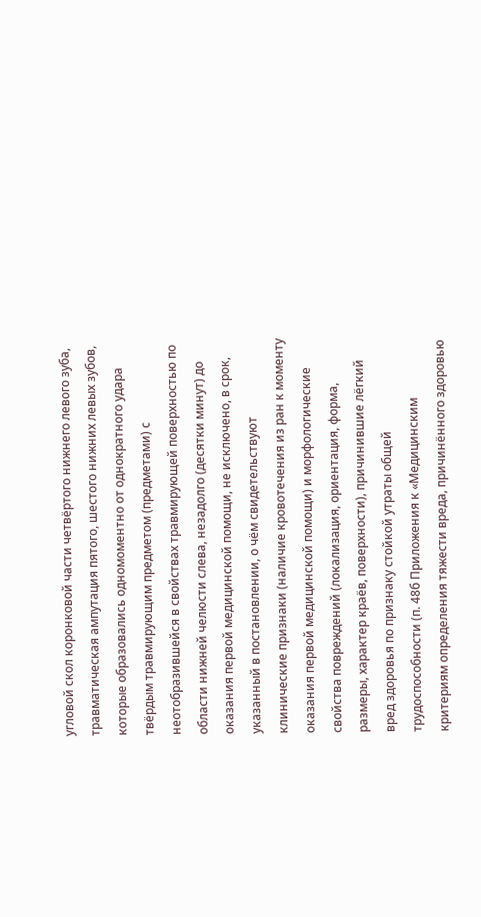угловой скол коронковой части четвёртого нижнего левого зуба, травматическая ампутация пятого, шестого нижних левых зубов, которые образовались одномоментно от однократного удара твёрдым травмирующим предметом (предметами) с неотобразившейся в свойствах травмирующей поверхностью по области нижней челюсти слева, незадолго (десятки минут) до оказания первой медицинской помощи, не исключено, в срок, указанный в постановлении, о чём свидетельствуют клинические признаки (наличие кровотечения из ран к моменту оказания первой медицинской помощи) и морфологические свойства повреждений (локализация, ориентация, форма, размеры, характер краёв, поверхности), причинившие лёгкий вред здоровья по признаку стойкой утраты общей трудоспособности (п. 48б Приложения к «Медицинским критериям определения тяжести вреда, причинённого здоровью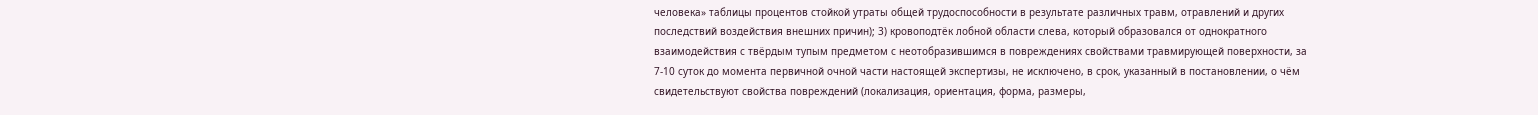человека» таблицы процентов стойкой утраты общей трудоспособности в результате различных травм, отравлений и других последствий воздействия внешних причин); 3) кровоподтёк лобной области слева, который образовался от однократного взаимодействия с твёрдым тупым предметом с неотобразившимся в повреждениях свойствами травмирующей поверхности, за 7-10 суток до момента первичной очной части настоящей экспертизы, не исключено, в срок, указанный в постановлении, о чём свидетельствуют свойства повреждений (локализация, ориентация, форма, размеры,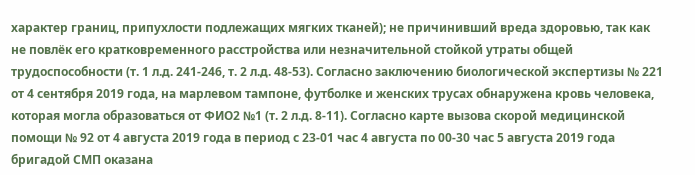характер границ, припухлости подлежащих мягких тканей); не причинивший вреда здоровью, так как не повлёк его кратковременного расстройства или незначительной стойкой утраты общей трудоспособности (т. 1 л.д. 241-246, т. 2 л.д. 48-53). Согласно заключению биологической экспертизы № 221 от 4 сентября 2019 года, на марлевом тампоне, футболке и женских трусах обнаружена кровь человека, которая могла образоваться от ФИО2 №1 (т. 2 л.д. 8-11). Согласно карте вызова скорой медицинской помощи № 92 от 4 августа 2019 года в период с 23-01 час 4 августа по 00-30 час 5 августа 2019 года бригадой СМП оказана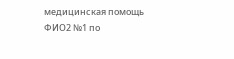медицинская помощь ФИО2 №1 по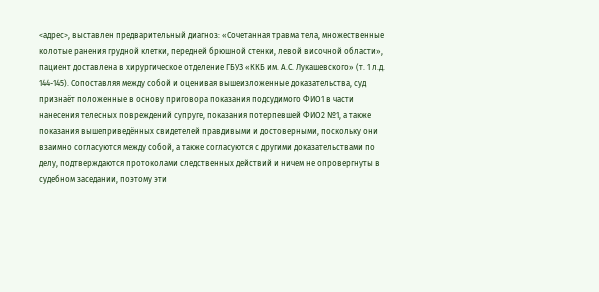<адрес>, выставлен предварительный диагноз: «Сочетанная травма тела, множественные колотые ранения грудной клетки, передней брюшной стенки, левой височной области», пациент доставлена в хирургическое отделение ГБУЗ «ККБ им. А.С. Лукашевского» (т. 1 л.д. 144-145). Сопоставляя между собой и оценивая вышеизложенные доказательства, суд признаёт положенные в основу приговора показания подсудимого ФИО1 в части нанесения телесных повреждений супруге, показания потерпевшей ФИО2 №1, а также показания вышеприведённых свидетелей правдивыми и достоверными, поскольку они взаимно согласуются между собой, а также согласуются с другими доказательствами по делу, подтверждаются протоколами следственных действий и ничем не опровергнуты в судебном заседании, поэтому эти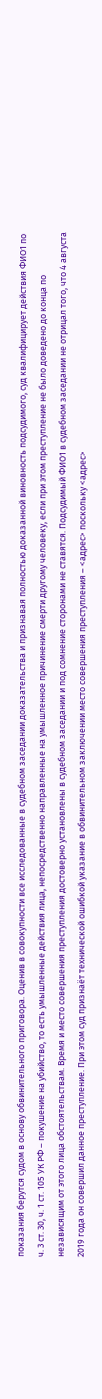показания берутся судом в основу обвинительного приговора. Оценив в совокупности все исследованные в судебном заседании доказательства и признавая полностью доказанной виновность подсудимого, суд квалифицирует действия ФИО1 по ч. 3 ст. 30, ч. 1 ст. 105 УК РФ – покушение на убийство, то есть умышленные действия лица, непосредственно направленные на умышленное причинение смерти другому человеку, если при этом преступление не было доведено до конца по независящим от этого лица обстоятельствам. Время и место совершения преступления достоверно установлены в судебном заседании и под сомнение сторонами не ставятся. Подсудимый ФИО1 в судебном заседании не отрицал того, что 4 августа 2019 года он совершил данное преступление. При этом суд признаёт технической ошибкой указание в обвинительном заключении место совершения преступления – <адрес> поскольку <адрес>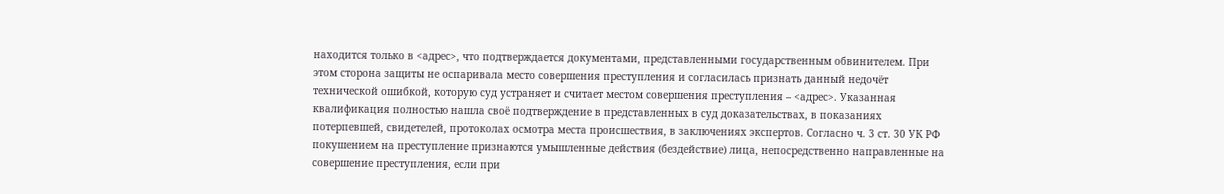находится только в <адрес>, что подтверждается документами, представленными государственным обвинителем. При этом сторона защиты не оспаривала место совершения преступления и согласилась признать данный недочёт технической ошибкой, которую суд устраняет и считает местом совершения преступления – <адрес>. Указанная квалификация полностью нашла своё подтверждение в представленных в суд доказательствах, в показаниях потерпевшей, свидетелей, протоколах осмотра места происшествия, в заключениях экспертов. Согласно ч. 3 ст. 30 УК РФ покушением на преступление признаются умышленные действия (бездействие) лица, непосредственно направленные на совершение преступления, если при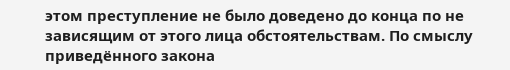этом преступление не было доведено до конца по не зависящим от этого лица обстоятельствам. По смыслу приведённого закона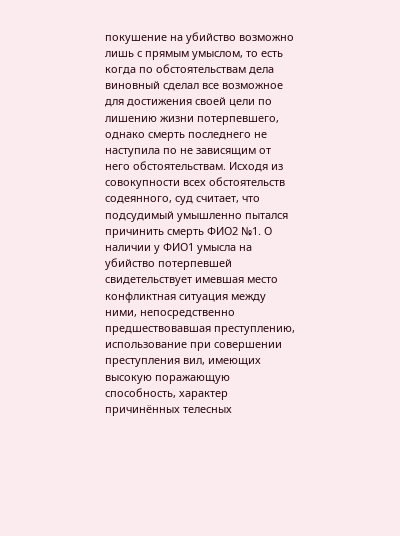покушение на убийство возможно лишь с прямым умыслом, то есть когда по обстоятельствам дела виновный сделал все возможное для достижения своей цели по лишению жизни потерпевшего, однако смерть последнего не наступила по не зависящим от него обстоятельствам. Исходя из совокупности всех обстоятельств содеянного, суд считает, что подсудимый умышленно пытался причинить смерть ФИО2 №1. О наличии у ФИО1 умысла на убийство потерпевшей свидетельствует имевшая место конфликтная ситуация между ними, непосредственно предшествовавшая преступлению, использование при совершении преступления вил, имеющих высокую поражающую способность, характер причинённых телесных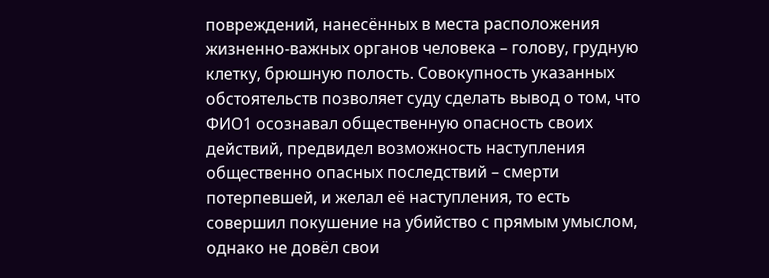повреждений, нанесённых в места расположения жизненно-важных органов человека – голову, грудную клетку, брюшную полость. Совокупность указанных обстоятельств позволяет суду сделать вывод о том, что ФИО1 осознавал общественную опасность своих действий, предвидел возможность наступления общественно опасных последствий – смерти потерпевшей, и желал её наступления, то есть совершил покушение на убийство с прямым умыслом, однако не довёл свои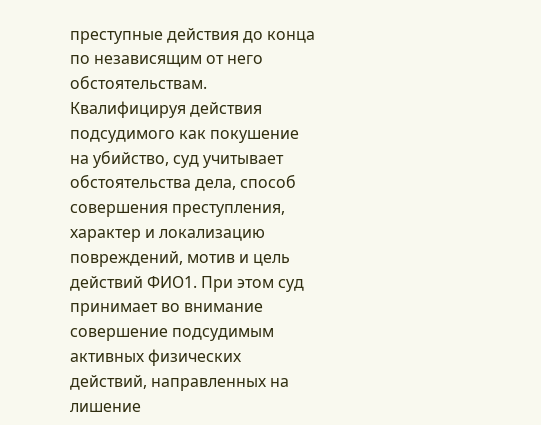преступные действия до конца по независящим от него обстоятельствам. Квалифицируя действия подсудимого как покушение на убийство, суд учитывает обстоятельства дела, способ совершения преступления, характер и локализацию повреждений, мотив и цель действий ФИО1. При этом суд принимает во внимание совершение подсудимым активных физических действий, направленных на лишение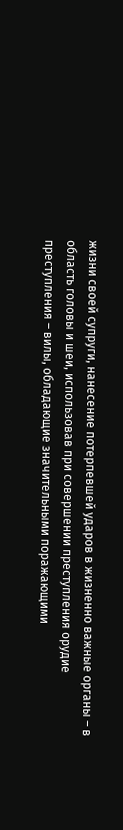жизни своей супруги, нанесение потерпевшей ударов в жизненно важные органы – в область головы и шеи, использовав при совершении преступления орудие преступления – вилы, обладающие значительными поражающими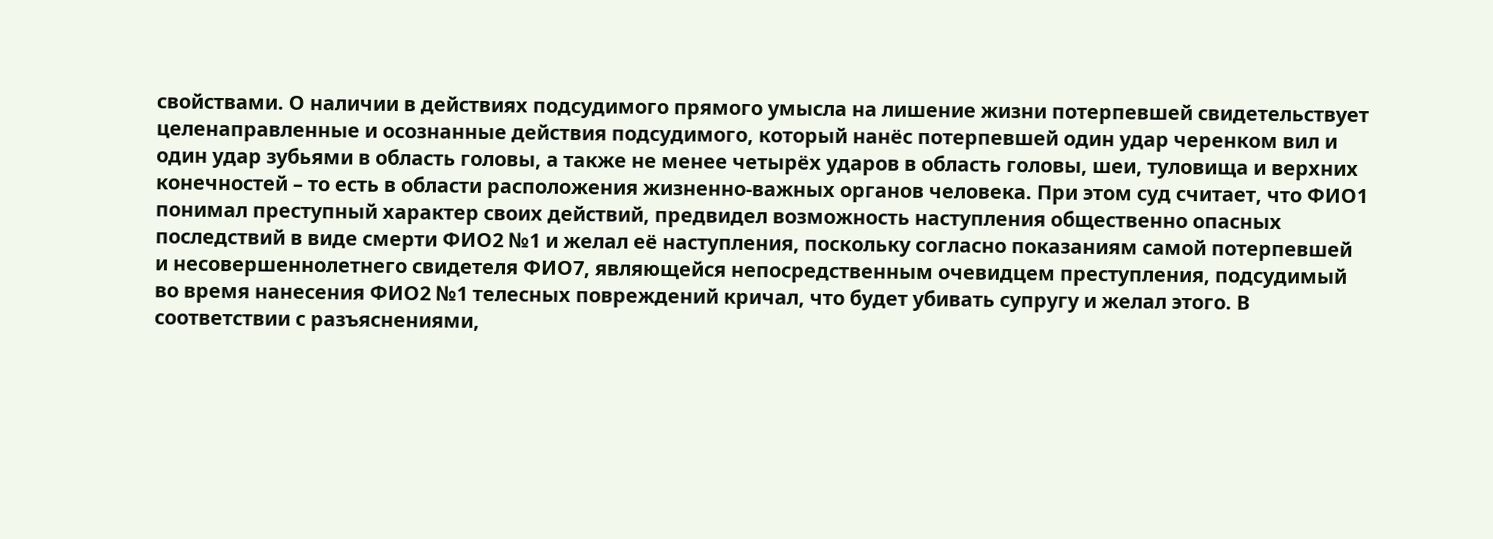свойствами. О наличии в действиях подсудимого прямого умысла на лишение жизни потерпевшей свидетельствует целенаправленные и осознанные действия подсудимого, который нанёс потерпевшей один удар черенком вил и один удар зубьями в область головы, а также не менее четырёх ударов в область головы, шеи, туловища и верхних конечностей – то есть в области расположения жизненно-важных органов человека. При этом суд считает, что ФИО1 понимал преступный характер своих действий, предвидел возможность наступления общественно опасных последствий в виде смерти ФИО2 №1 и желал её наступления, поскольку согласно показаниям самой потерпевшей и несовершеннолетнего свидетеля ФИО7, являющейся непосредственным очевидцем преступления, подсудимый во время нанесения ФИО2 №1 телесных повреждений кричал, что будет убивать супругу и желал этого. В соответствии с разъяснениями,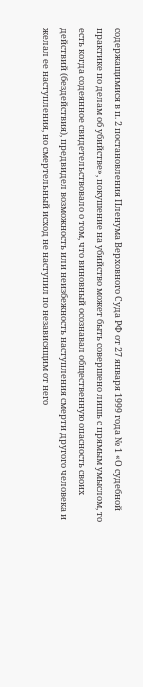содержащимися в п. 2 постановления Пленума Верховного Суда РФ от 27 января 1999 года № 1 «О судебной практике по делам об убийстве», покушение на убийство может быть совершено лишь с прямым умыслом, то есть когда содеянное свидетельствовало о том, что виновный осознавал общественную опасность своих действий (бездействия), предвидел возможность или неизбежность наступления смерти другого человека и желал ее наступления, но смертельный исход не наступил по независящим от него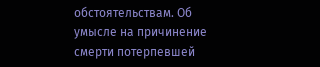обстоятельствам. Об умысле на причинение смерти потерпевшей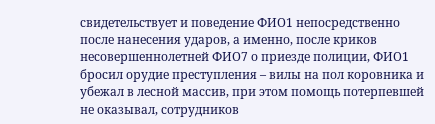свидетельствует и поведение ФИО1 непосредственно после нанесения ударов, а именно, после криков несовершеннолетней ФИО7 о приезде полиции, ФИО1 бросил орудие преступления – вилы на пол коровника и убежал в лесной массив, при этом помощь потерпевшей не оказывал, сотрудников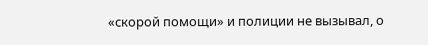«скорой помощи» и полиции не вызывал, о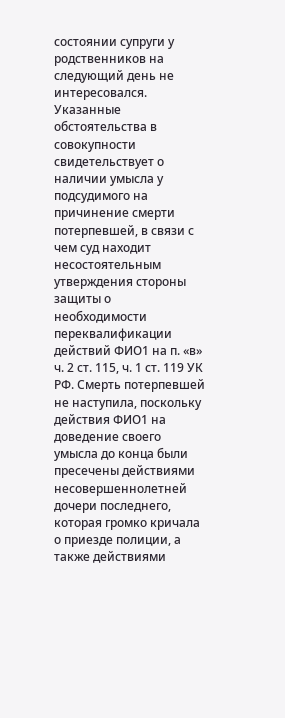состоянии супруги у родственников на следующий день не интересовался. Указанные обстоятельства в совокупности свидетельствует о наличии умысла у подсудимого на причинение смерти потерпевшей, в связи с чем суд находит несостоятельным утверждения стороны защиты о необходимости переквалификации действий ФИО1 на п. «в» ч. 2 ст. 115, ч. 1 ст. 119 УК РФ. Смерть потерпевшей не наступила, поскольку действия ФИО1 на доведение своего умысла до конца были пресечены действиями несовершеннолетней дочери последнего, которая громко кричала о приезде полиции, а также действиями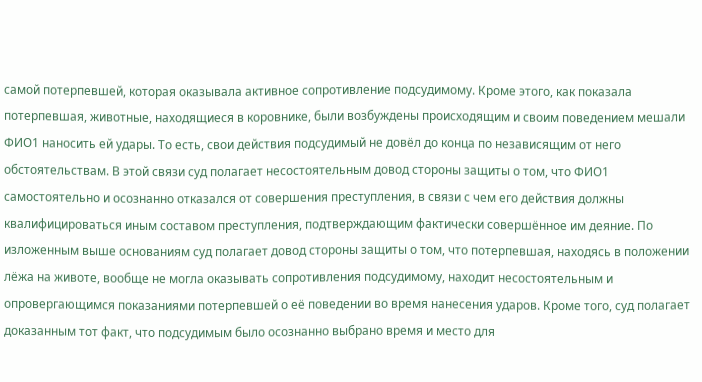самой потерпевшей, которая оказывала активное сопротивление подсудимому. Кроме этого, как показала потерпевшая, животные, находящиеся в коровнике, были возбуждены происходящим и своим поведением мешали ФИО1 наносить ей удары. То есть, свои действия подсудимый не довёл до конца по независящим от него обстоятельствам. В этой связи суд полагает несостоятельным довод стороны защиты о том, что ФИО1 самостоятельно и осознанно отказался от совершения преступления, в связи с чем его действия должны квалифицироваться иным составом преступления, подтверждающим фактически совершённое им деяние. По изложенным выше основаниям суд полагает довод стороны защиты о том, что потерпевшая, находясь в положении лёжа на животе, вообще не могла оказывать сопротивления подсудимому, находит несостоятельным и опровергающимся показаниями потерпевшей о её поведении во время нанесения ударов. Кроме того, суд полагает доказанным тот факт, что подсудимым было осознанно выбрано время и место для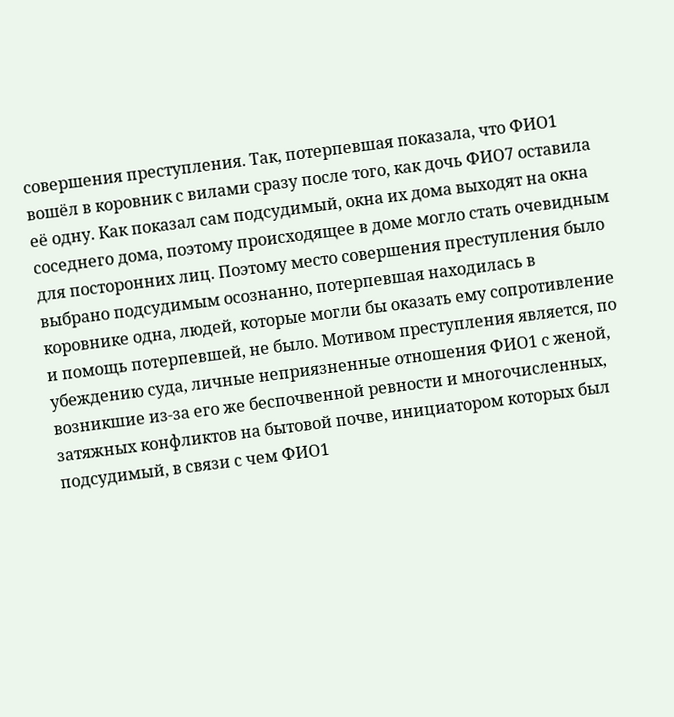совершения преступления. Так, потерпевшая показала, что ФИО1 вошёл в коровник с вилами сразу после того, как дочь ФИО7 оставила её одну. Как показал сам подсудимый, окна их дома выходят на окна соседнего дома, поэтому происходящее в доме могло стать очевидным для посторонних лиц. Поэтому место совершения преступления было выбрано подсудимым осознанно, потерпевшая находилась в коровнике одна, людей, которые могли бы оказать ему сопротивление и помощь потерпевшей, не было. Мотивом преступления является, по убеждению суда, личные неприязненные отношения ФИО1 с женой, возникшие из-за его же беспочвенной ревности и многочисленных, затяжных конфликтов на бытовой почве, инициатором которых был подсудимый, в связи с чем ФИО1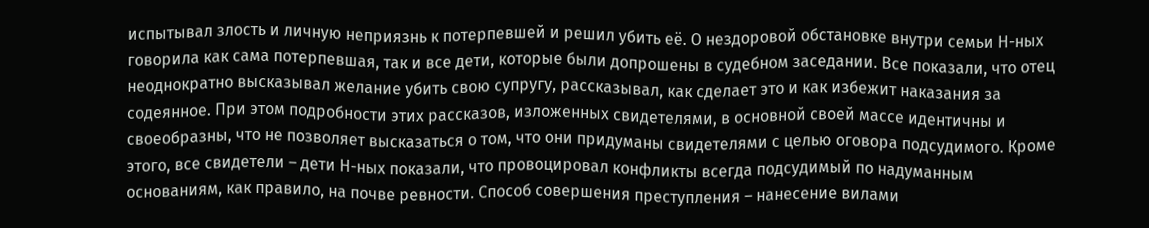испытывал злость и личную неприязнь к потерпевшей и решил убить её. О нездоровой обстановке внутри семьи Н-ных говорила как сама потерпевшая, так и все дети, которые были допрошены в судебном заседании. Все показали, что отец неоднократно высказывал желание убить свою супругу, рассказывал, как сделает это и как избежит наказания за содеянное. При этом подробности этих рассказов, изложенных свидетелями, в основной своей массе идентичны и своеобразны, что не позволяет высказаться о том, что они придуманы свидетелями с целью оговора подсудимого. Кроме этого, все свидетели – дети Н-ных показали, что провоцировал конфликты всегда подсудимый по надуманным основаниям, как правило, на почве ревности. Способ совершения преступления – нанесение вилами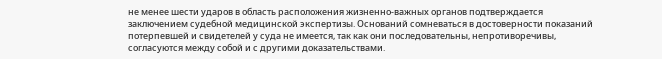не менее шести ударов в область расположения жизненно-важных органов подтверждается заключением судебной медицинской экспертизы. Оснований сомневаться в достоверности показаний потерпевшей и свидетелей у суда не имеется, так как они последовательны, непротиворечивы, согласуются между собой и с другими доказательствами.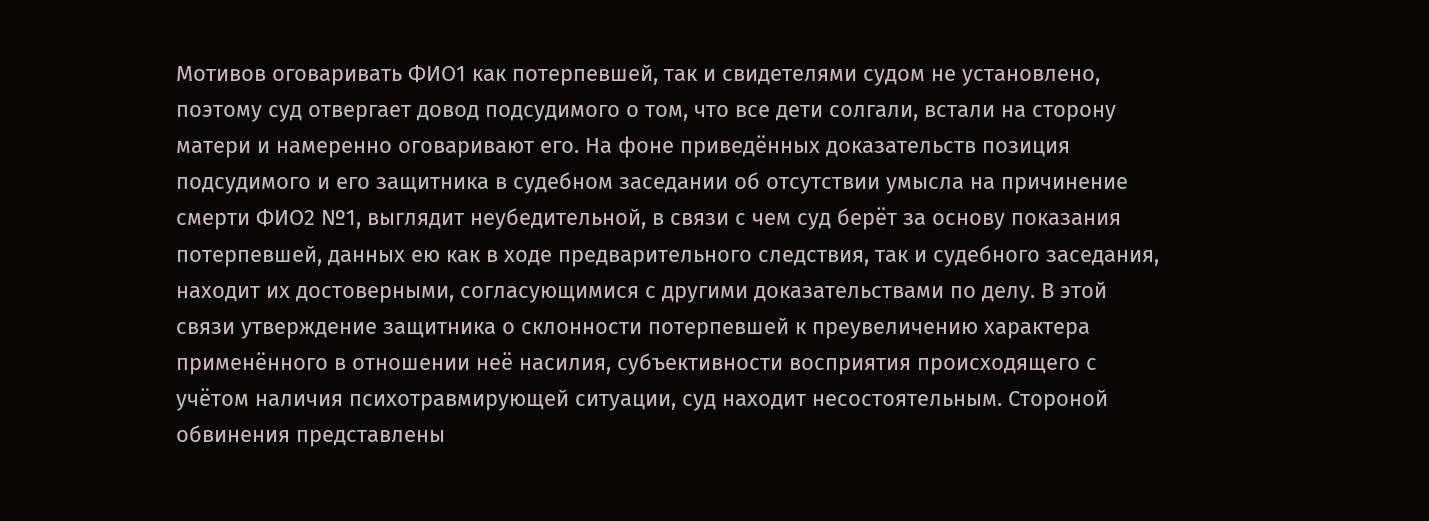Мотивов оговаривать ФИО1 как потерпевшей, так и свидетелями судом не установлено, поэтому суд отвергает довод подсудимого о том, что все дети солгали, встали на сторону матери и намеренно оговаривают его. На фоне приведённых доказательств позиция подсудимого и его защитника в судебном заседании об отсутствии умысла на причинение смерти ФИО2 №1, выглядит неубедительной, в связи с чем суд берёт за основу показания потерпевшей, данных ею как в ходе предварительного следствия, так и судебного заседания, находит их достоверными, согласующимися с другими доказательствами по делу. В этой связи утверждение защитника о склонности потерпевшей к преувеличению характера применённого в отношении неё насилия, субъективности восприятия происходящего с учётом наличия психотравмирующей ситуации, суд находит несостоятельным. Стороной обвинения представлены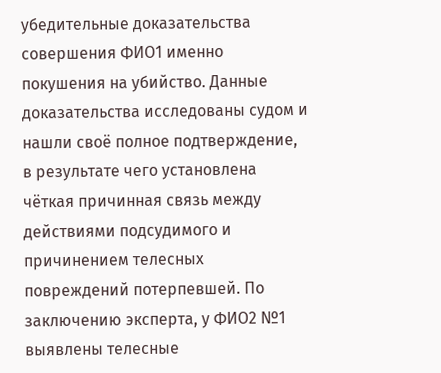убедительные доказательства совершения ФИО1 именно покушения на убийство. Данные доказательства исследованы судом и нашли своё полное подтверждение, в результате чего установлена чёткая причинная связь между действиями подсудимого и причинением телесных повреждений потерпевшей. По заключению эксперта, у ФИО2 №1 выявлены телесные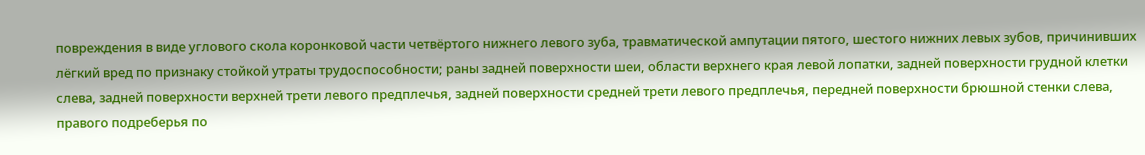повреждения в виде углового скола коронковой части четвёртого нижнего левого зуба, травматической ампутации пятого, шестого нижних левых зубов, причинивших лёгкий вред по признаку стойкой утраты трудоспособности; раны задней поверхности шеи, области верхнего края левой лопатки, задней поверхности грудной клетки слева, задней поверхности верхней трети левого предплечья, задней поверхности средней трети левого предплечья, передней поверхности брюшной стенки слева, правого подреберья по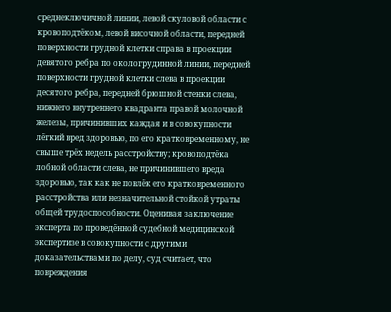среднеключичной линии, левой скуловой области с кровоподтёком, левой височной области, передней поверхности грудной клетки справа в проекции девятого ребра по окологрудинной линии, передней поверхности грудной клетки слева в проекции десятого ребра, передней брюшной стенки слева, нижнего внутреннего квадранта правой молочной железы, причинивших каждая и в совокупности лёгкий вред здоровью, по его кратковременному, не свыше трёх недель расстройству; кровоподтёка лобной области слева, не причинившего вреда здоровью, так как не повлёк его кратковременного расстройства или незначительной стойкой утраты общей трудоспособности. Оценивая заключение эксперта по проведённой судебной медицинской экспертизе в совокупности с другими доказательствами по делу, суд считает, что повреждения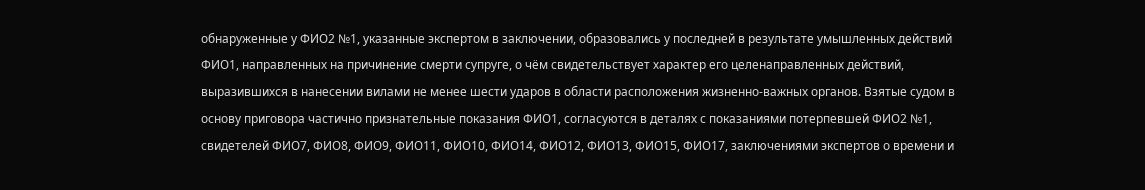обнаруженные у ФИО2 №1, указанные экспертом в заключении, образовались у последней в результате умышленных действий ФИО1, направленных на причинение смерти супруге, о чём свидетельствует характер его целенаправленных действий, выразившихся в нанесении вилами не менее шести ударов в области расположения жизненно-важных органов. Взятые судом в основу приговора частично признательные показания ФИО1, согласуются в деталях с показаниями потерпевшей ФИО2 №1, свидетелей ФИО7, ФИО8, ФИО9, ФИО11, ФИО10, ФИО14, ФИО12, ФИО13, ФИО15, ФИО17, заключениями экспертов о времени и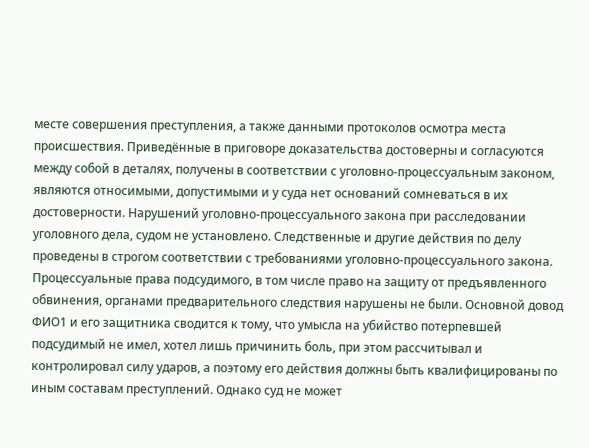месте совершения преступления, а также данными протоколов осмотра места происшествия. Приведённые в приговоре доказательства достоверны и согласуются между собой в деталях, получены в соответствии с уголовно-процессуальным законом, являются относимыми, допустимыми и у суда нет оснований сомневаться в их достоверности. Нарушений уголовно-процессуального закона при расследовании уголовного дела, судом не установлено. Следственные и другие действия по делу проведены в строгом соответствии с требованиями уголовно-процессуального закона. Процессуальные права подсудимого, в том числе право на защиту от предъявленного обвинения, органами предварительного следствия нарушены не были. Основной довод ФИО1 и его защитника сводится к тому, что умысла на убийство потерпевшей подсудимый не имел, хотел лишь причинить боль, при этом рассчитывал и контролировал силу ударов, а поэтому его действия должны быть квалифицированы по иным составам преступлений. Однако суд не может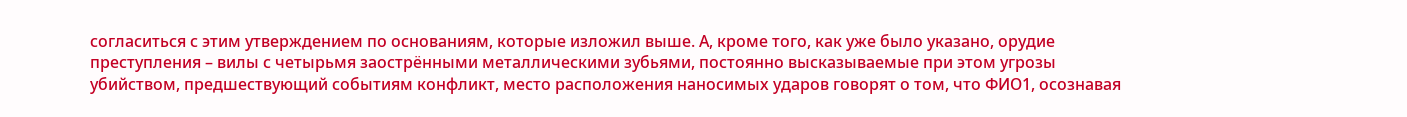согласиться с этим утверждением по основаниям, которые изложил выше. А, кроме того, как уже было указано, орудие преступления – вилы с четырьмя заострёнными металлическими зубьями, постоянно высказываемые при этом угрозы убийством, предшествующий событиям конфликт, место расположения наносимых ударов говорят о том, что ФИО1, осознавая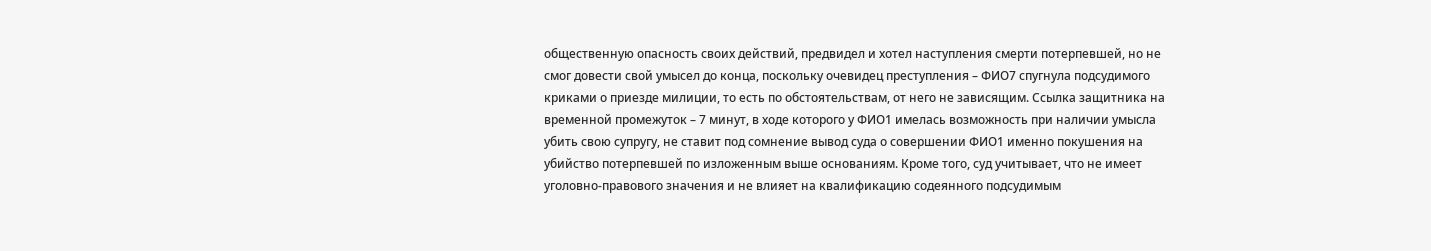общественную опасность своих действий, предвидел и хотел наступления смерти потерпевшей, но не смог довести свой умысел до конца, поскольку очевидец преступления – ФИО7 спугнула подсудимого криками о приезде милиции, то есть по обстоятельствам, от него не зависящим. Ссылка защитника на временной промежуток – 7 минут, в ходе которого у ФИО1 имелась возможность при наличии умысла убить свою супругу, не ставит под сомнение вывод суда о совершении ФИО1 именно покушения на убийство потерпевшей по изложенным выше основаниям. Кроме того, суд учитывает, что не имеет уголовно-правового значения и не влияет на квалификацию содеянного подсудимым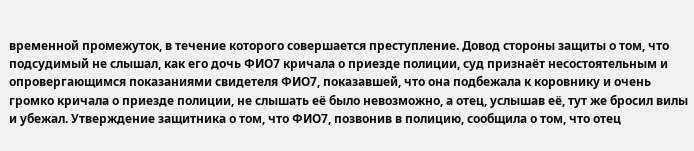временной промежуток, в течение которого совершается преступление. Довод стороны защиты о том, что подсудимый не слышал, как его дочь ФИО7 кричала о приезде полиции, суд признаёт несостоятельным и опровергающимся показаниями свидетеля ФИО7, показавшей, что она подбежала к коровнику и очень громко кричала о приезде полиции, не слышать её было невозможно, а отец, услышав её, тут же бросил вилы и убежал. Утверждение защитника о том, что ФИО7, позвонив в полицию, сообщила о том, что отец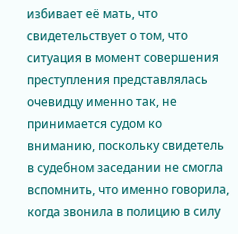избивает её мать, что свидетельствует о том, что ситуация в момент совершения преступления представлялась очевидцу именно так, не принимается судом ко вниманию, поскольку свидетель в судебном заседании не смогла вспомнить, что именно говорила, когда звонила в полицию в силу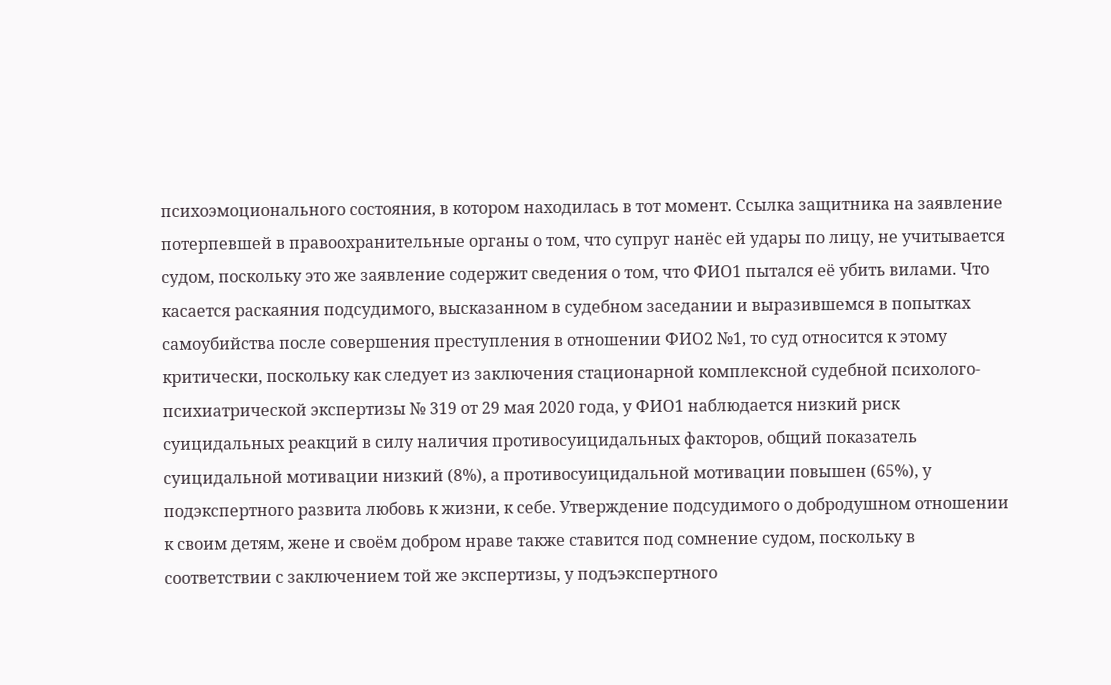психоэмоционального состояния, в котором находилась в тот момент. Ссылка защитника на заявление потерпевшей в правоохранительные органы о том, что супруг нанёс ей удары по лицу, не учитывается судом, поскольку это же заявление содержит сведения о том, что ФИО1 пытался её убить вилами. Что касается раскаяния подсудимого, высказанном в судебном заседании и выразившемся в попытках самоубийства после совершения преступления в отношении ФИО2 №1, то суд относится к этому критически, поскольку как следует из заключения стационарной комплексной судебной психолого-психиатрической экспертизы № 319 от 29 мая 2020 года, у ФИО1 наблюдается низкий риск суицидальных реакций в силу наличия противосуицидальных факторов, общий показатель суицидальной мотивации низкий (8%), а противосуицидальной мотивации повышен (65%), у подэкспертного развита любовь к жизни, к себе. Утверждение подсудимого о добродушном отношении к своим детям, жене и своём добром нраве также ставится под сомнение судом, поскольку в соответствии с заключением той же экспертизы, у подъэкспертного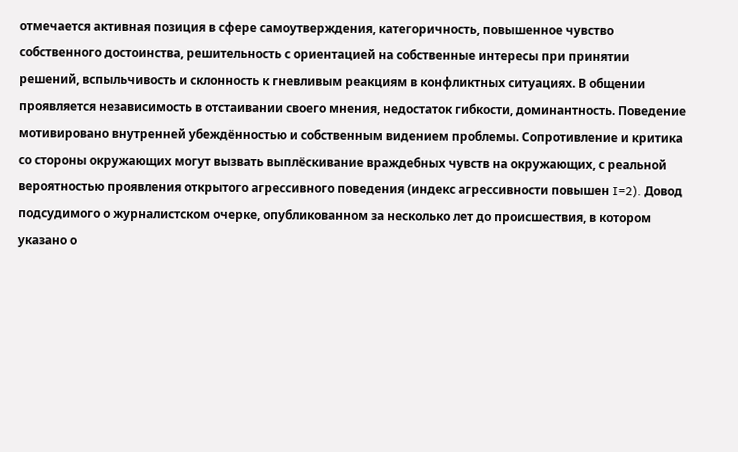отмечается активная позиция в сфере самоутверждения, категоричность, повышенное чувство собственного достоинства, решительность с ориентацией на собственные интересы при принятии решений, вспыльчивость и склонность к гневливым реакциям в конфликтных ситуациях. В общении проявляется независимость в отстаивании своего мнения, недостаток гибкости, доминантность. Поведение мотивировано внутренней убеждённостью и собственным видением проблемы. Сопротивление и критика со стороны окружающих могут вызвать выплёскивание враждебных чувств на окружающих, с реальной вероятностью проявления открытого агрессивного поведения (индекс агрессивности повышен I=2). Довод подсудимого о журналистском очерке, опубликованном за несколько лет до происшествия, в котором указано о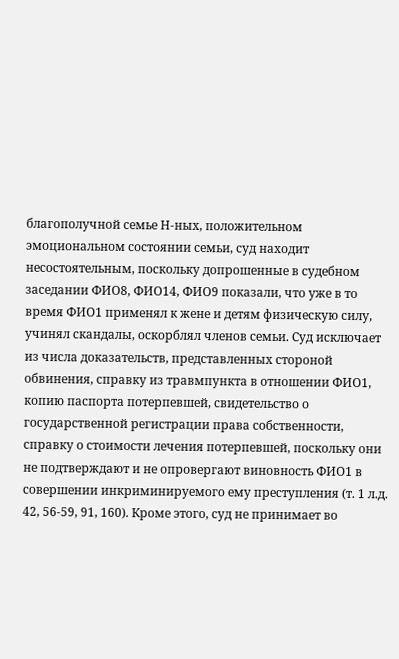благополучной семье Н-ных, положительном эмоциональном состоянии семьи, суд находит несостоятельным, поскольку допрошенные в судебном заседании ФИО8, ФИО14, ФИО9 показали, что уже в то время ФИО1 применял к жене и детям физическую силу, учинял скандалы, оскорблял членов семьи. Суд исключает из числа доказательств, представленных стороной обвинения, справку из травмпункта в отношении ФИО1, копию паспорта потерпевшей, свидетельство о государственной регистрации права собственности, справку о стоимости лечения потерпевшей, поскольку они не подтверждают и не опровергают виновность ФИО1 в совершении инкриминируемого ему преступления (т. 1 л.д. 42, 56-59, 91, 160). Кроме этого, суд не принимает во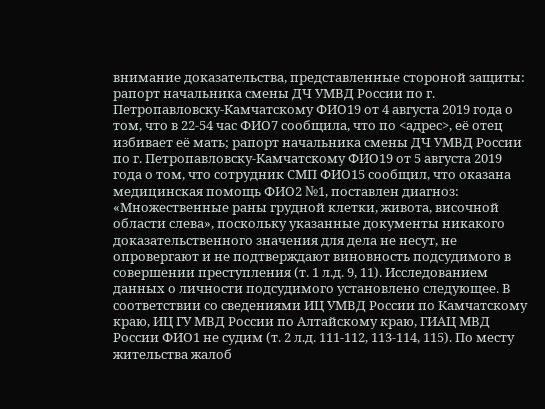внимание доказательства, представленные стороной защиты: рапорт начальника смены ДЧ УМВД России по г. Петропавловску-Камчатскому ФИО19 от 4 августа 2019 года о том, что в 22-54 час ФИО7 сообщила, что по <адрес>, её отец избивает её мать; рапорт начальника смены ДЧ УМВД России по г. Петропавловску-Камчатскому ФИО19 от 5 августа 2019 года о том, что сотрудник СМП ФИО15 сообщил, что оказана медицинская помощь ФИО2 №1, поставлен диагноз: «Множественные раны грудной клетки, живота, височной области слева», поскольку указанные документы никакого доказательственного значения для дела не несут, не опровергают и не подтверждают виновность подсудимого в совершении преступления (т. 1 л.д. 9, 11). Исследованием данных о личности подсудимого установлено следующее. В соответствии со сведениями ИЦ УМВД России по Камчатскому краю, ИЦ ГУ МВД России по Алтайскому краю, ГИАЦ МВД России ФИО1 не судим (т. 2 л.д. 111-112, 113-114, 115). По месту жительства жалоб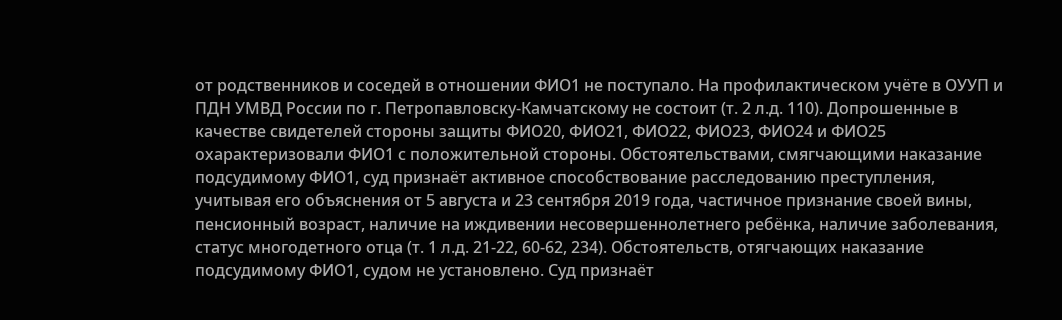от родственников и соседей в отношении ФИО1 не поступало. На профилактическом учёте в ОУУП и ПДН УМВД России по г. Петропавловску-Камчатскому не состоит (т. 2 л.д. 110). Допрошенные в качестве свидетелей стороны защиты ФИО20, ФИО21, ФИО22, ФИО23, ФИО24 и ФИО25 охарактеризовали ФИО1 с положительной стороны. Обстоятельствами, смягчающими наказание подсудимому ФИО1, суд признаёт активное способствование расследованию преступления, учитывая его объяснения от 5 августа и 23 сентября 2019 года, частичное признание своей вины, пенсионный возраст, наличие на иждивении несовершеннолетнего ребёнка, наличие заболевания, статус многодетного отца (т. 1 л.д. 21-22, 60-62, 234). Обстоятельств, отягчающих наказание подсудимому ФИО1, судом не установлено. Суд признаёт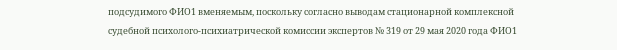подсудимого ФИО1 вменяемым, поскольку согласно выводам стационарной комплексной судебной психолого-психиатрической комиссии экспертов № 319 от 29 мая 2020 года ФИО1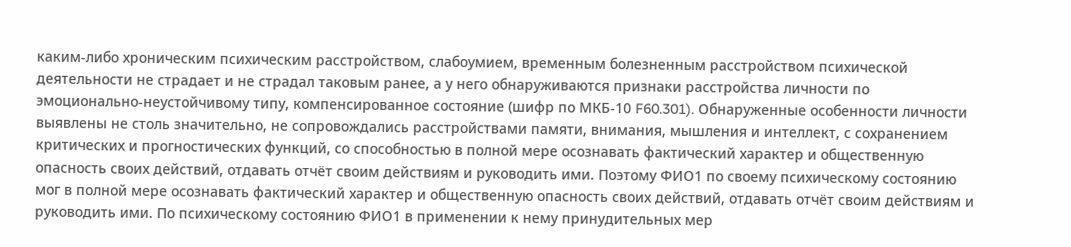каким-либо хроническим психическим расстройством, слабоумием, временным болезненным расстройством психической деятельности не страдает и не страдал таковым ранее, а у него обнаруживаются признаки расстройства личности по эмоционально-неустойчивому типу, компенсированное состояние (шифр по МКБ-10 F60.301). Обнаруженные особенности личности выявлены не столь значительно, не сопровождались расстройствами памяти, внимания, мышления и интеллект, с сохранением критических и прогностических функций, со способностью в полной мере осознавать фактический характер и общественную опасность своих действий, отдавать отчёт своим действиям и руководить ими. Поэтому ФИО1 по своему психическому состоянию мог в полной мере осознавать фактический характер и общественную опасность своих действий, отдавать отчёт своим действиям и руководить ими. По психическому состоянию ФИО1 в применении к нему принудительных мер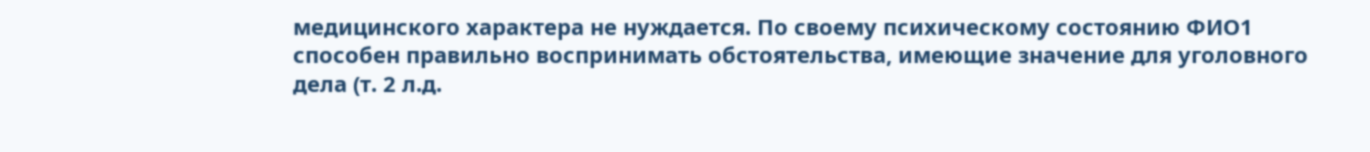медицинского характера не нуждается. По своему психическому состоянию ФИО1 способен правильно воспринимать обстоятельства, имеющие значение для уголовного дела (т. 2 л.д.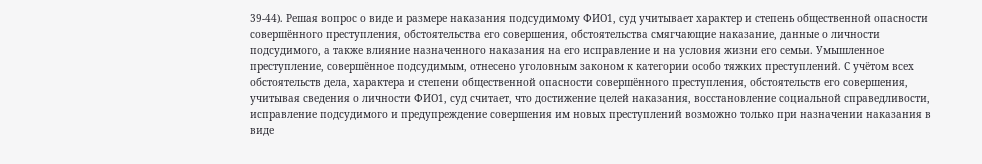39-44). Решая вопрос о виде и размере наказания подсудимому ФИО1, суд учитывает характер и степень общественной опасности совершённого преступления, обстоятельства его совершения, обстоятельства смягчающие наказание, данные о личности подсудимого, а также влияние назначенного наказания на его исправление и на условия жизни его семьи. Умышленное преступление, совершённое подсудимым, отнесено уголовным законом к категории особо тяжких преступлений. С учётом всех обстоятельств дела, характера и степени общественной опасности совершённого преступления, обстоятельств его совершения, учитывая сведения о личности ФИО1, суд считает, что достижение целей наказания, восстановление социальной справедливости, исправление подсудимого и предупреждение совершения им новых преступлений возможно только при назначении наказания в виде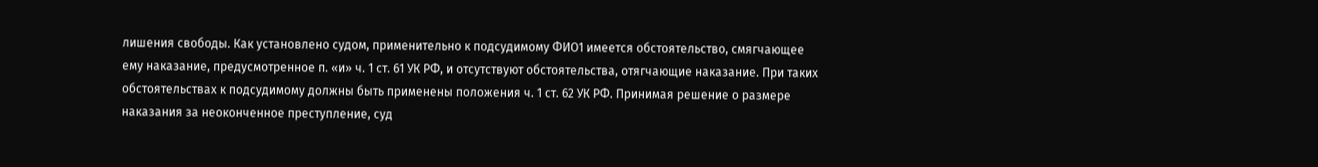лишения свободы. Как установлено судом, применительно к подсудимому ФИО1 имеется обстоятельство, смягчающее ему наказание, предусмотренное п. «и» ч. 1 ст. 61 УК РФ, и отсутствуют обстоятельства, отягчающие наказание. При таких обстоятельствах к подсудимому должны быть применены положения ч. 1 ст. 62 УК РФ. Принимая решение о размере наказания за неоконченное преступление, суд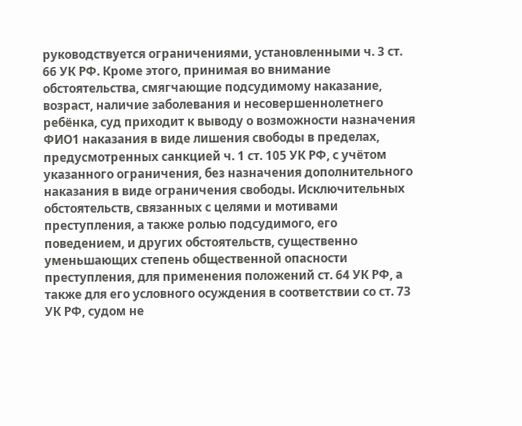руководствуется ограничениями, установленными ч. 3 ст. 66 УК РФ. Кроме этого, принимая во внимание обстоятельства, смягчающие подсудимому наказание, возраст, наличие заболевания и несовершеннолетнего ребёнка, суд приходит к выводу о возможности назначения ФИО1 наказания в виде лишения свободы в пределах, предусмотренных санкцией ч. 1 ст. 105 УК РФ, с учётом указанного ограничения, без назначения дополнительного наказания в виде ограничения свободы. Исключительных обстоятельств, связанных с целями и мотивами преступления, а также ролью подсудимого, его поведением, и других обстоятельств, существенно уменьшающих степень общественной опасности преступления, для применения положений ст. 64 УК РФ, а также для его условного осуждения в соответствии со ст. 73 УК РФ, судом не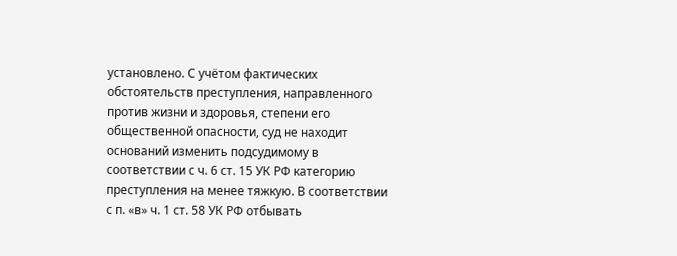установлено. С учётом фактических обстоятельств преступления, направленного против жизни и здоровья, степени его общественной опасности, суд не находит оснований изменить подсудимому в соответствии с ч. 6 ст. 15 УК РФ категорию преступления на менее тяжкую. В соответствии с п. «в» ч. 1 ст. 58 УК РФ отбывать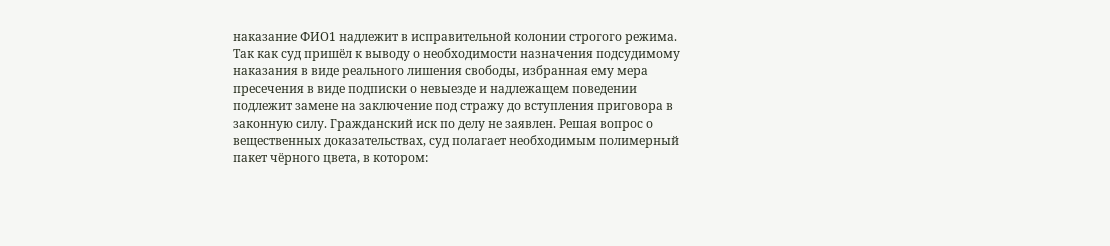наказание ФИО1 надлежит в исправительной колонии строгого режима. Так как суд пришёл к выводу о необходимости назначения подсудимому наказания в виде реального лишения свободы, избранная ему мера пресечения в виде подписки о невыезде и надлежащем поведении подлежит замене на заключение под стражу до вступления приговора в законную силу. Гражданский иск по делу не заявлен. Решая вопрос о вещественных доказательствах, суд полагает необходимым полимерный пакет чёрного цвета, в котором: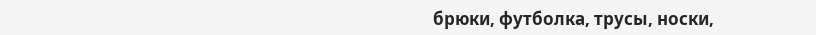брюки, футболка, трусы, носки,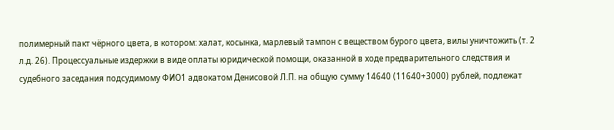полимерный пакт чёрного цвета, в котором: халат, косынка, марлевый тампон с веществом бурого цвета, вилы уничтожить (т. 2 л.д. 26). Процессуальные издержки в виде оплаты юридической помощи, оказанной в ходе предварительного следствия и судебного заседания подсудимому ФИО1 адвокатом Денисовой Л.П. на общую сумму 14640 (11640+3000) рублей, подлежат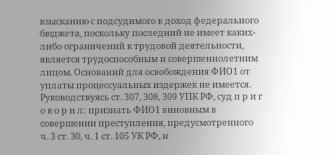взысканию с подсудимого в доход федерального бюджета, поскольку последний не имеет каких-либо ограничений к трудовой деятельности, является трудоспособным и совершеннолетним лицом. Оснований для освобождения ФИО1 от уплаты процессуальных издержек не имеется. Руководствуясь ст. 307, 308, 309 УПК РФ, суд п р и г о в о р и л: признать ФИО1 виновным в совершении преступления, предусмотренного ч. 3 ст. 30, ч. 1 ст. 105 УК РФ, и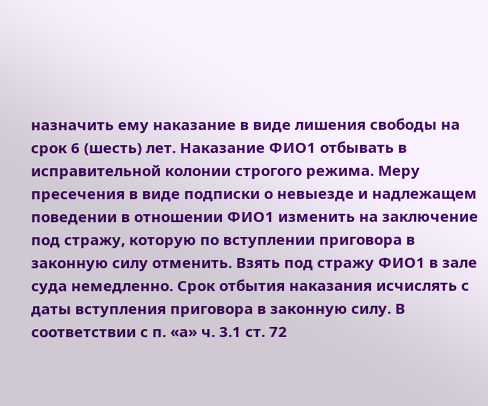назначить ему наказание в виде лишения свободы на срок 6 (шесть) лет. Наказание ФИО1 отбывать в исправительной колонии строгого режима. Меру пресечения в виде подписки о невыезде и надлежащем поведении в отношении ФИО1 изменить на заключение под стражу, которую по вступлении приговора в законную силу отменить. Взять под стражу ФИО1 в зале суда немедленно. Срок отбытия наказания исчислять с даты вступления приговора в законную силу. В соответствии с п. «а» ч. 3.1 ст. 72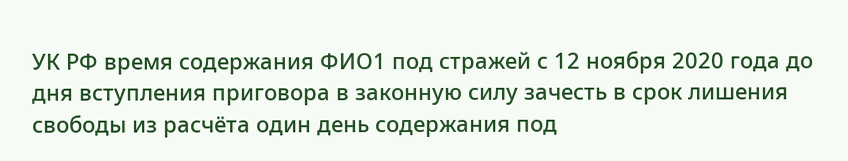УК РФ время содержания ФИО1 под стражей с 12 ноября 2020 года до дня вступления приговора в законную силу зачесть в срок лишения свободы из расчёта один день содержания под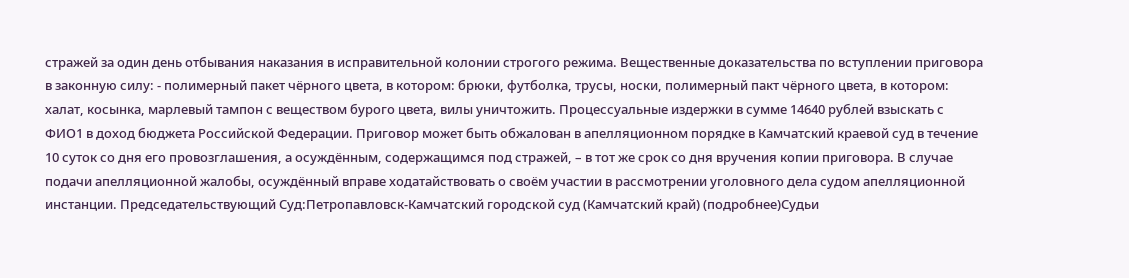стражей за один день отбывания наказания в исправительной колонии строгого режима. Вещественные доказательства по вступлении приговора в законную силу: - полимерный пакет чёрного цвета, в котором: брюки, футболка, трусы, носки, полимерный пакт чёрного цвета, в котором: халат, косынка, марлевый тампон с веществом бурого цвета, вилы уничтожить. Процессуальные издержки в сумме 14640 рублей взыскать с ФИО1 в доход бюджета Российской Федерации. Приговор может быть обжалован в апелляционном порядке в Камчатский краевой суд в течение 10 суток со дня его провозглашения, а осуждённым, содержащимся под стражей, – в тот же срок со дня вручения копии приговора. В случае подачи апелляционной жалобы, осуждённый вправе ходатайствовать о своём участии в рассмотрении уголовного дела судом апелляционной инстанции. Председательствующий Суд:Петропавловск-Камчатский городской суд (Камчатский край) (подробнее)Судьи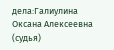дела:Галиулина Оксана Алексеевна (судья)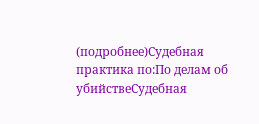(подробнее)Судебная практика по:По делам об убийствеСудебная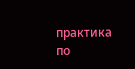практика по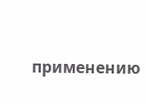применению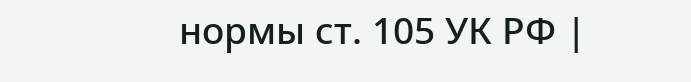нормы ст. 105 УК РФ |